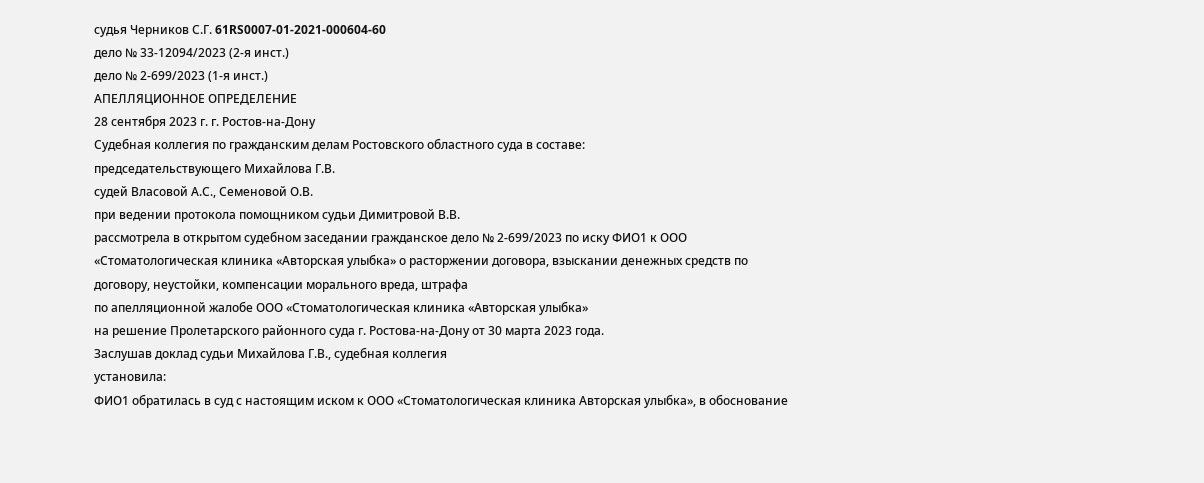судья Черников С.Г. 61RS0007-01-2021-000604-60
дело № 33-12094/2023 (2-я инст.)
дело № 2-699/2023 (1-я инст.)
АПЕЛЛЯЦИОННОЕ ОПРЕДЕЛЕНИЕ
28 сентября 2023 г. г. Ростов-на-Дону
Судебная коллегия по гражданским делам Ростовского областного суда в составе:
председательствующего Михайлова Г.В.
судей Власовой А.С., Семеновой О.В.
при ведении протокола помощником судьи Димитровой В.В.
рассмотрела в открытом судебном заседании гражданское дело № 2-699/2023 по иску ФИО1 к ООО «Стоматологическая клиника «Авторская улыбка» о расторжении договора, взыскании денежных средств по договору, неустойки, компенсации морального вреда, штрафа
по апелляционной жалобе ООО «Стоматологическая клиника «Авторская улыбка»
на решение Пролетарского районного суда г. Ростова-на-Дону от 30 марта 2023 года.
Заслушав доклад судьи Михайлова Г.В., судебная коллегия
установила:
ФИО1 обратилась в суд с настоящим иском к ООО «Стоматологическая клиника Авторская улыбка», в обоснование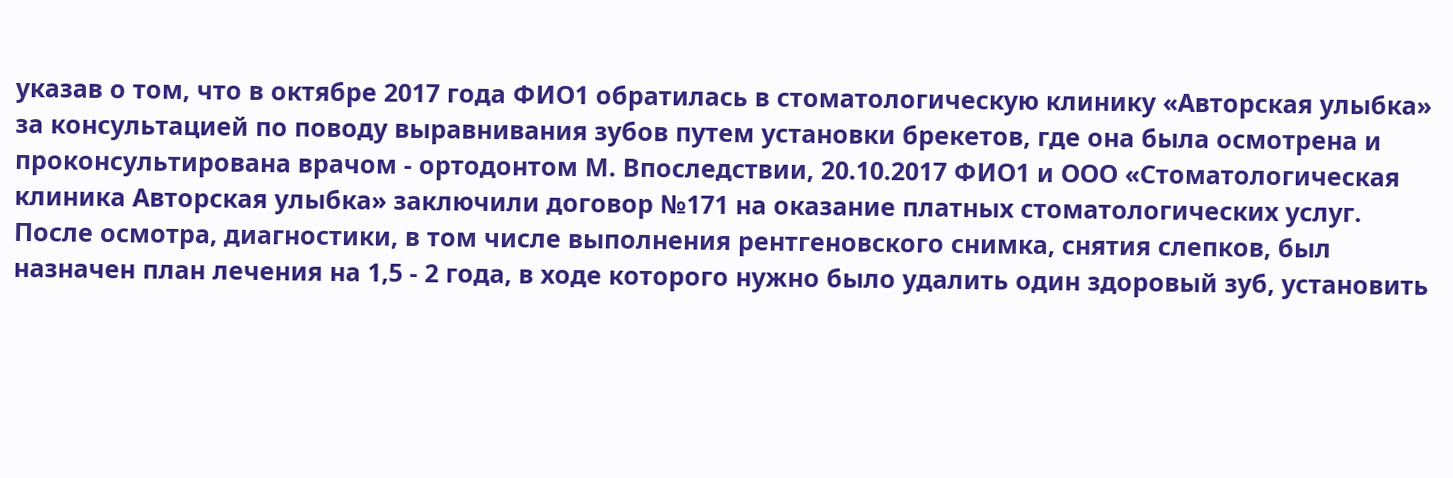указав о том, что в октябре 2017 года ФИО1 обратилась в стоматологическую клинику «Авторская улыбка» за консультацией по поводу выравнивания зубов путем установки брекетов, где она была осмотрена и проконсультирована врачом - ортодонтом М. Впоследствии, 20.10.2017 ФИО1 и ООО «Стоматологическая клиника Авторская улыбка» заключили договор №171 на оказание платных стоматологических услуг.
После осмотра, диагностики, в том числе выполнения рентгеновского снимка, снятия слепков, был назначен план лечения на 1,5 - 2 года, в ходе которого нужно было удалить один здоровый зуб, установить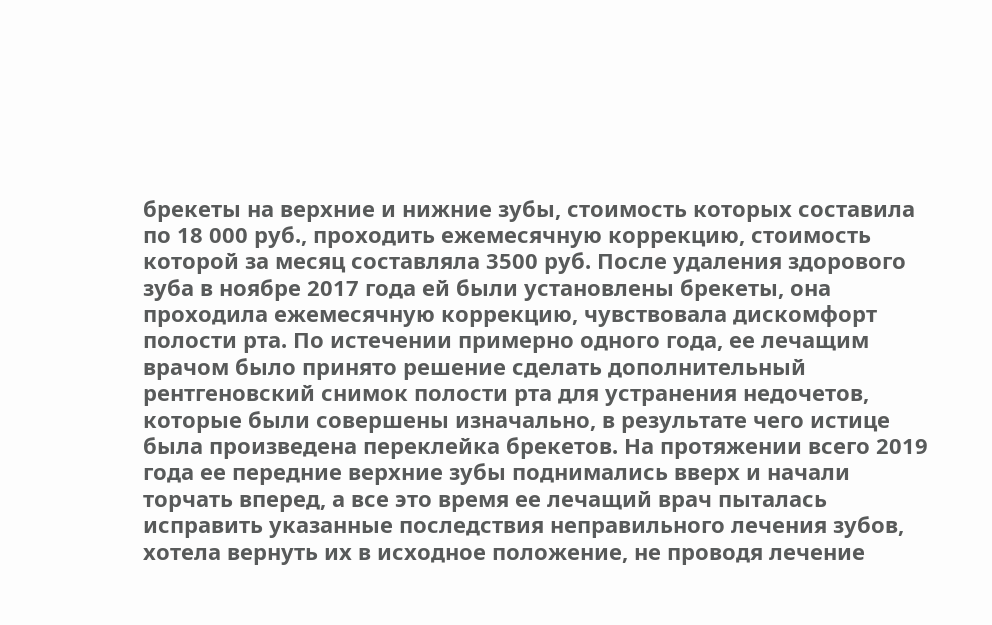брекеты на верхние и нижние зубы, стоимость которых составила по 18 000 руб., проходить ежемесячную коррекцию, стоимость которой за месяц составляла 3500 руб. После удаления здорового зуба в ноябре 2017 года ей были установлены брекеты, она проходила ежемесячную коррекцию, чувствовала дискомфорт полости рта. По истечении примерно одного года, ее лечащим врачом было принято решение сделать дополнительный рентгеновский снимок полости рта для устранения недочетов, которые были совершены изначально, в результате чего истице была произведена переклейка брекетов. На протяжении всего 2019 года ее передние верхние зубы поднимались вверх и начали торчать вперед, а все это время ее лечащий врач пыталась исправить указанные последствия неправильного лечения зубов, хотела вернуть их в исходное положение, не проводя лечение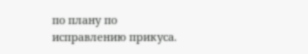по плану по исправлению прикуса.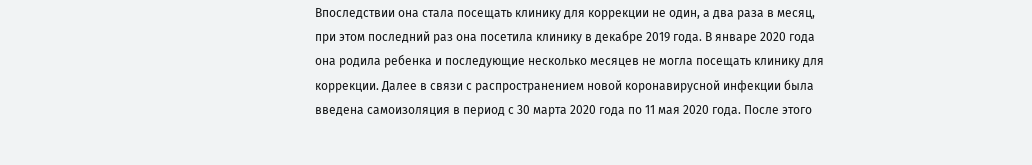Впоследствии она стала посещать клинику для коррекции не один, а два раза в месяц, при этом последний раз она посетила клинику в декабре 2019 года. В январе 2020 года она родила ребенка и последующие несколько месяцев не могла посещать клинику для коррекции. Далее в связи с распространением новой коронавирусной инфекции была введена самоизоляция в период с 30 марта 2020 года по 11 мая 2020 года. После этого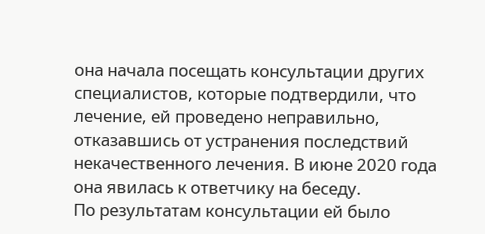она начала посещать консультации других специалистов, которые подтвердили, что лечение, ей проведено неправильно, отказавшись от устранения последствий некачественного лечения. В июне 2020 года она явилась к ответчику на беседу.
По результатам консультации ей было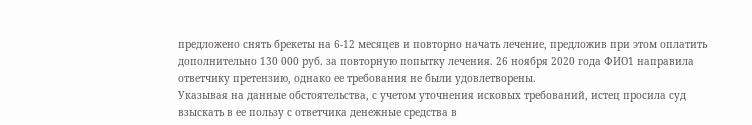предложено снять брекеты на 6-12 месяцев и повторно начать лечение, предложив при этом оплатить дополнительно 130 000 руб. за повторную попытку лечения. 26 ноября 2020 года ФИО1 направила ответчику претензию, однако ее требования не были удовлетворены.
Указывая на данные обстоятельства, с учетом уточнения исковых требований, истец просила суд взыскать в ее пользу с ответчика денежные средства в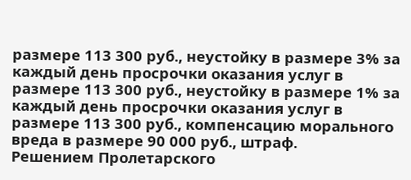размере 113 300 руб., неустойку в размере 3% за каждый день просрочки оказания услуг в размере 113 300 руб., неустойку в размере 1% за каждый день просрочки оказания услуг в размере 113 300 руб., компенсацию морального вреда в размере 90 000 руб., штраф.
Решением Пролетарского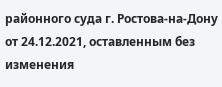районного суда г. Ростова-на-Дону от 24.12.2021, оставленным без изменения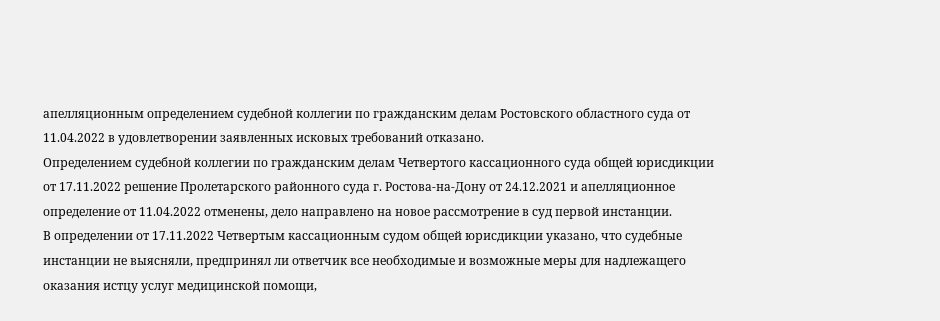апелляционным определением судебной коллегии по гражданским делам Ростовского областного суда от 11.04.2022 в удовлетворении заявленных исковых требований отказано.
Определением судебной коллегии по гражданским делам Четвертого кассационного суда общей юрисдикции от 17.11.2022 решение Пролетарского районного суда г. Ростова-на-Дону от 24.12.2021 и апелляционное определение от 11.04.2022 отменены, дело направлено на новое рассмотрение в суд первой инстанции.
В определении от 17.11.2022 Четвертым кассационным судом общей юрисдикции указано, что судебные инстанции не выясняли, предпринял ли ответчик все необходимые и возможные меры для надлежащего оказания истцу услуг медицинской помощи,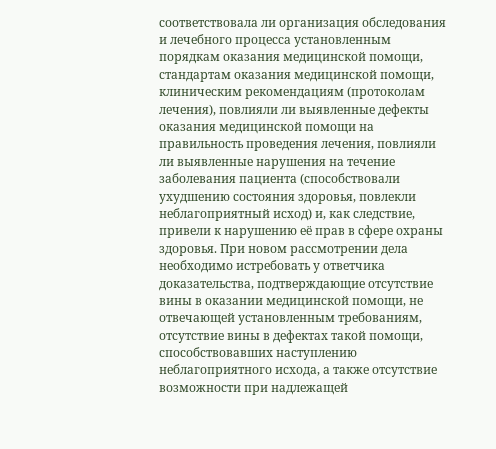соответствовала ли организация обследования и лечебного процесса установленным порядкам оказания медицинской помощи, стандартам оказания медицинской помощи, клиническим рекомендациям (протоколам лечения), повлияли ли выявленные дефекты оказания медицинской помощи на правильность проведения лечения, повлияли ли выявленные нарушения на течение заболевания пациента (способствовали ухудшению состояния здоровья, повлекли неблагоприятный исход) и, как следствие, привели к нарушению её прав в сфере охраны здоровья. При новом рассмотрении дела необходимо истребовать у ответчика доказательства, подтверждающие отсутствие вины в оказании медицинской помощи, не отвечающей установленным требованиям, отсутствие вины в дефектах такой помощи, способствовавших наступлению неблагоприятного исхода, а также отсутствие возможности при надлежащей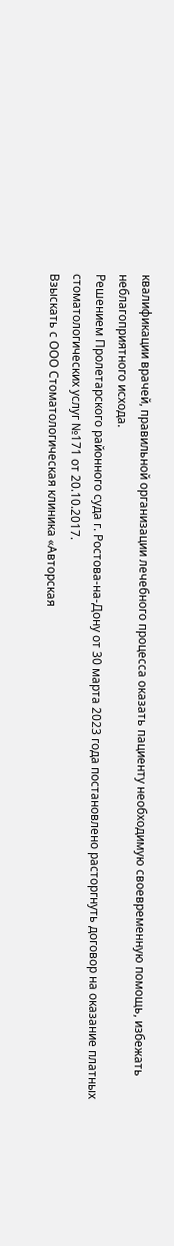квалификации врачей, правильной организации лечебного процесса оказать пациенту необходимую своевременную помощь, избежать неблагоприятного исхода.
Решением Пролетарского районного суда г. Ростова-на-Дону от 30 марта 2023 года постановлено расторгнуть договор на оказание платных стоматологических услуг №171 от 20.10.2017.
Взыскать с ООО Стоматологическая клиника «Авторская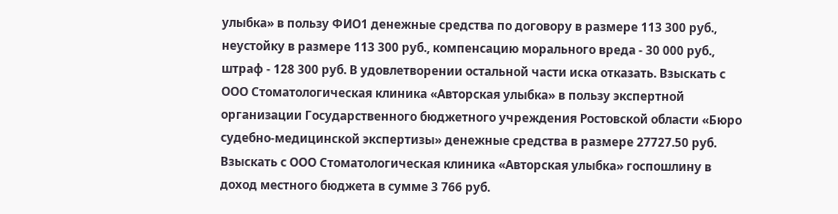улыбка» в пользу ФИО1 денежные средства по договору в размере 113 300 руб., неустойку в размере 113 300 руб., компенсацию морального вреда - 30 000 руб., штраф - 128 300 руб. В удовлетворении остальной части иска отказать. Взыскать с ООО Стоматологическая клиника «Авторская улыбка» в пользу экспертной организации Государственного бюджетного учреждения Ростовской области «Бюро судебно-медицинской экспертизы» денежные средства в размере 27727.50 руб. Взыскать с ООО Стоматологическая клиника «Авторская улыбка» госпошлину в доход местного бюджета в сумме 3 766 руб.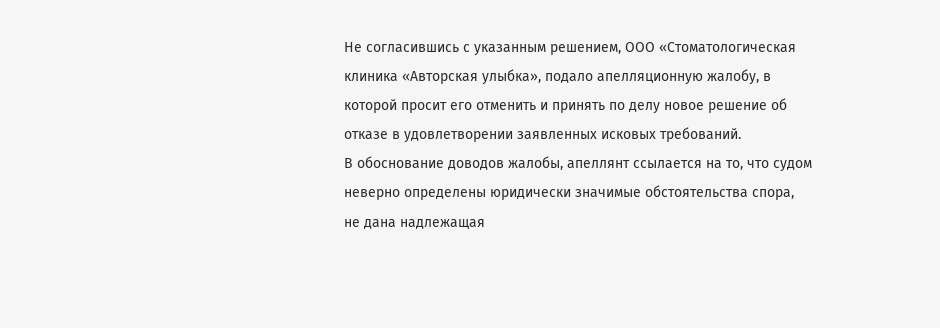Не согласившись с указанным решением, ООО «Стоматологическая клиника «Авторская улыбка», подало апелляционную жалобу, в которой просит его отменить и принять по делу новое решение об отказе в удовлетворении заявленных исковых требований.
В обоснование доводов жалобы, апеллянт ссылается на то, что судом неверно определены юридически значимые обстоятельства спора, не дана надлежащая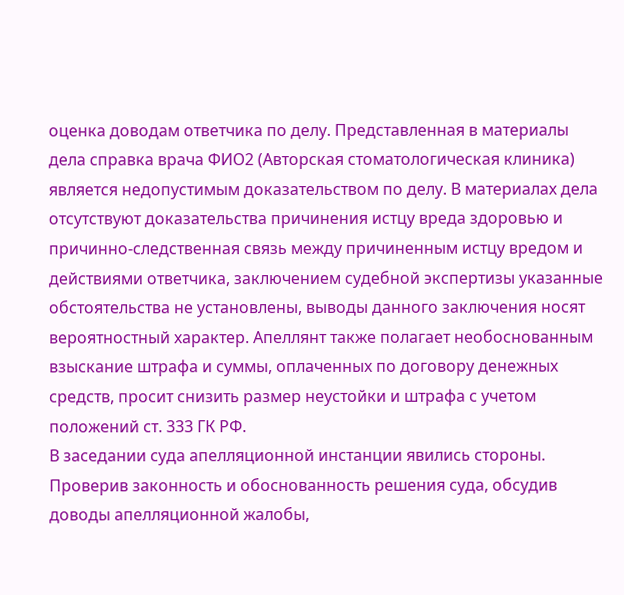оценка доводам ответчика по делу. Представленная в материалы дела справка врача ФИО2 (Авторская стоматологическая клиника) является недопустимым доказательством по делу. В материалах дела отсутствуют доказательства причинения истцу вреда здоровью и причинно-следственная связь между причиненным истцу вредом и действиями ответчика, заключением судебной экспертизы указанные обстоятельства не установлены, выводы данного заключения носят вероятностный характер. Апеллянт также полагает необоснованным взыскание штрафа и суммы, оплаченных по договору денежных средств, просит снизить размер неустойки и штрафа с учетом положений ст. 333 ГК РФ.
В заседании суда апелляционной инстанции явились стороны.
Проверив законность и обоснованность решения суда, обсудив доводы апелляционной жалобы,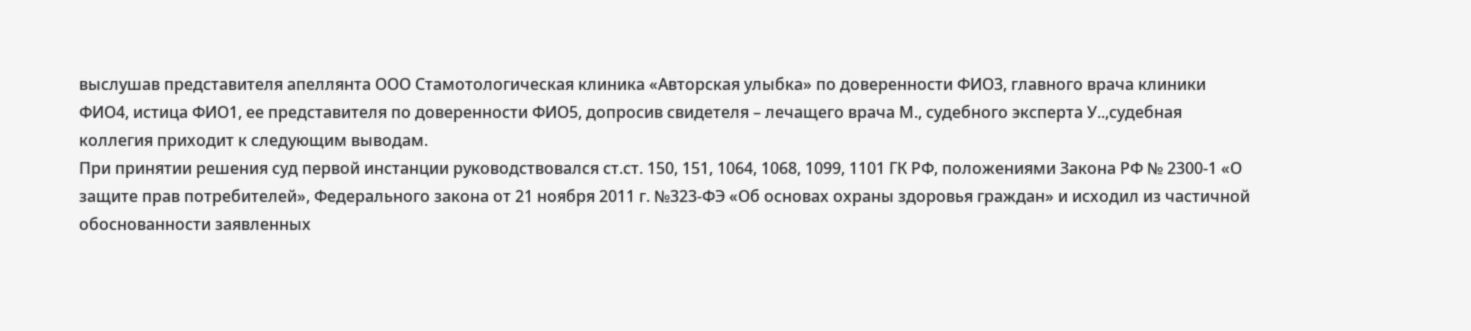выслушав представителя апеллянта ООО Стамотологическая клиника «Авторская улыбка» по доверенности ФИО3, главного врача клиники ФИО4, истица ФИО1, ее представителя по доверенности ФИО5, допросив свидетеля – лечащего врача М., судебного эксперта У..,судебная коллегия приходит к следующим выводам.
При принятии решения суд первой инстанции руководствовался ст.ст. 150, 151, 1064, 1068, 1099, 1101 ГК РФ, положениями Закона РФ № 2300-1 «О защите прав потребителей», Федерального закона от 21 ноября 2011 г. №323-ФЭ «Об основах охраны здоровья граждан» и исходил из частичной обоснованности заявленных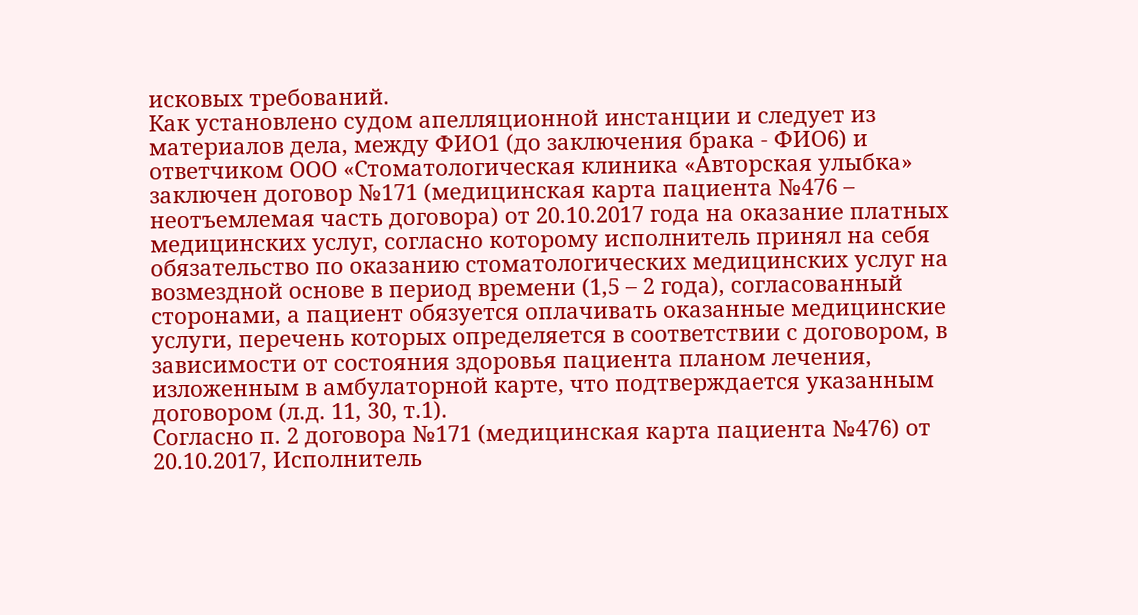исковых требований.
Как установлено судом апелляционной инстанции и следует из материалов дела, между ФИО1 (до заключения брака - ФИО6) и ответчиком ООО «Стоматологическая клиника «Авторская улыбка» заключен договор №171 (медицинская карта пациента №476 – неотъемлемая часть договора) от 20.10.2017 года на оказание платных медицинских услуг, согласно которому исполнитель принял на себя обязательство по оказанию стоматологических медицинских услуг на возмездной основе в период времени (1,5 – 2 года), согласованный сторонами, а пациент обязуется оплачивать оказанные медицинские услуги, перечень которых определяется в соответствии с договором, в зависимости от состояния здоровья пациента планом лечения, изложенным в амбулаторной карте, что подтверждается указанным договором (л.д. 11, 30, т.1).
Согласно п. 2 договора №171 (медицинская карта пациента №476) от 20.10.2017, Исполнитель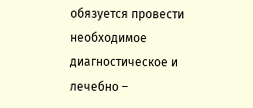обязуется провести необходимое диагностическое и лечебно –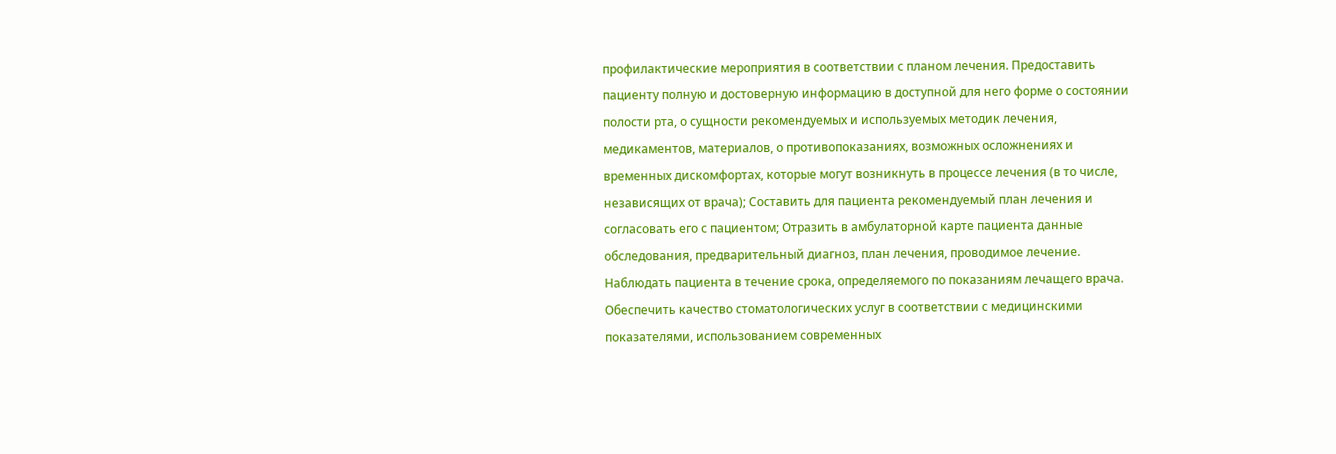профилактические мероприятия в соответствии с планом лечения. Предоставить пациенту полную и достоверную информацию в доступной для него форме о состоянии полости рта, о сущности рекомендуемых и используемых методик лечения, медикаментов, материалов, о противопоказаниях, возможных осложнениях и временных дискомфортах, которые могут возникнуть в процессе лечения (в то числе, независящих от врача); Составить для пациента рекомендуемый план лечения и согласовать его с пациентом; Отразить в амбулаторной карте пациента данные обследования, предварительный диагноз, план лечения, проводимое лечение. Наблюдать пациента в течение срока, определяемого по показаниям лечащего врача. Обеспечить качество стоматологических услуг в соответствии с медицинскими показателями, использованием современных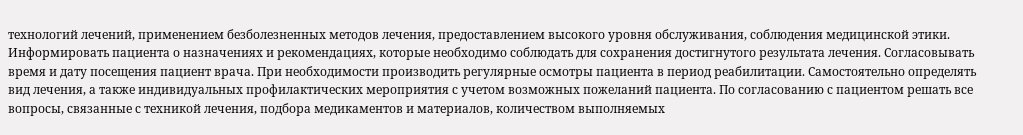технологий лечений, применением безболезненных методов лечения, предоставлением высокого уровня обслуживания, соблюдения медицинской этики. Информировать пациента о назначениях и рекомендациях, которые необходимо соблюдать для сохранения достигнутого результата лечения. Согласовывать время и дату посещения пациент врача. При необходимости производить регулярные осмотры пациента в период реабилитации. Самостоятельно определять вид лечения, а также индивидуальных профилактических мероприятия с учетом возможных пожеланий пациента. По согласованию с пациентом решать все вопросы, связанные с техникой лечения, подбора медикаментов и материалов, количеством выполняемых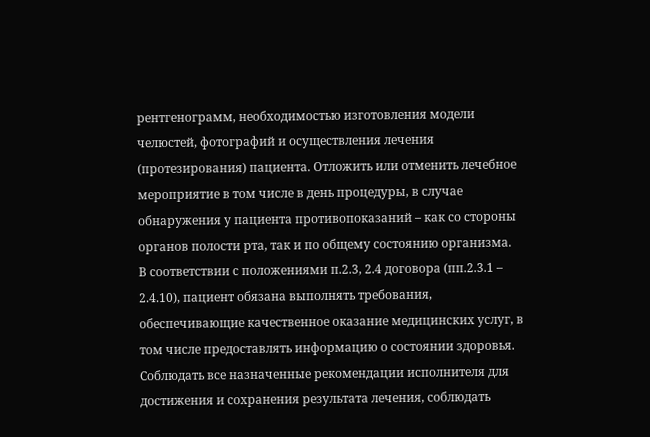рентгенограмм, необходимостью изготовления модели челюстей, фотографий и осуществления лечения (протезирования) пациента. Отложить или отменить лечебное мероприятие в том числе в день процедуры, в случае обнаружения у пациента противопоказаний – как со стороны органов полости рта, так и по общему состоянию организма.
В соответствии с положениями п.2.3, 2.4 договора (пп.2.3.1 – 2.4.10), пациент обязана выполнять требования, обеспечивающие качественное оказание медицинских услуг, в том числе предоставлять информацию о состоянии здоровья. Соблюдать все назначенные рекомендации исполнителя для достижения и сохранения результата лечения, соблюдать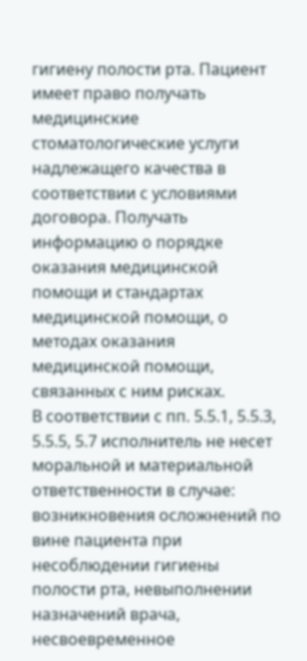гигиену полости рта. Пациент имеет право получать медицинские стоматологические услуги надлежащего качества в соответствии с условиями договора. Получать информацию о порядке оказания медицинской помощи и стандартах медицинской помощи, о методах оказания медицинской помощи, связанных с ним рисках.
В соответствии с пп. 5.5.1, 5.5.3, 5.5.5, 5.7 исполнитель не несет моральной и материальной ответственности в случае: возникновения осложнений по вине пациента при несоблюдении гигиены полости рта, невыполнении назначений врача, несвоевременное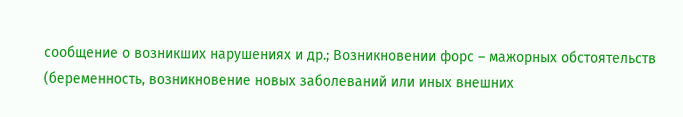сообщение о возникших нарушениях и др.; Возникновении форс – мажорных обстоятельств (беременность, возникновение новых заболеваний или иных внешних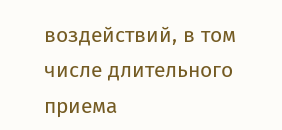воздействий, в том числе длительного приема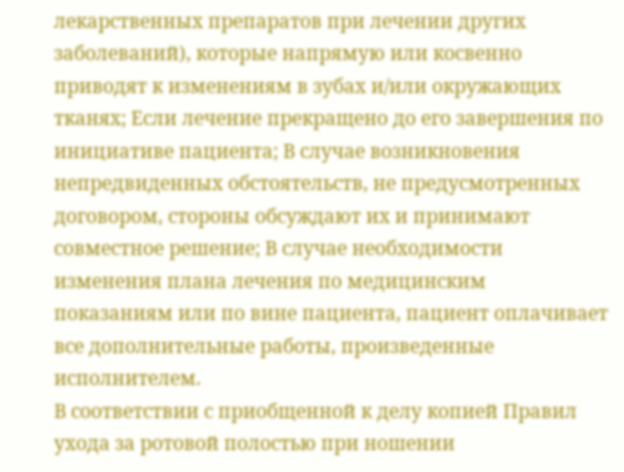лекарственных препаратов при лечении других заболеваний), которые напрямую или косвенно приводят к изменениям в зубах и/или окружающих тканях; Если лечение прекращено до его завершения по инициативе пациента; В случае возникновения непредвиденных обстоятельств, не предусмотренных договором, стороны обсуждают их и принимают совместное решение; В случае необходимости изменения плана лечения по медицинским показаниям или по вине пациента, пациент оплачивает все дополнительные работы, произведенные исполнителем.
В соответствии с приобщенной к делу копией Правил ухода за ротовой полостью при ношении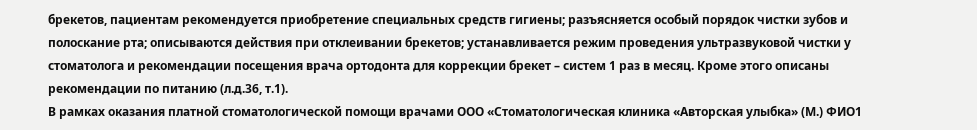брекетов, пациентам рекомендуется приобретение специальных средств гигиены; разъясняется особый порядок чистки зубов и полоскание рта; описываются действия при отклеивании брекетов; устанавливается режим проведения ультразвуковой чистки у стоматолога и рекомендации посещения врача ортодонта для коррекции брекет – систем 1 раз в месяц. Кроме этого описаны рекомендации по питанию (л.д.36, т.1).
В рамках оказания платной стоматологической помощи врачами ООО «Стоматологическая клиника «Авторская улыбка» (М.) ФИО1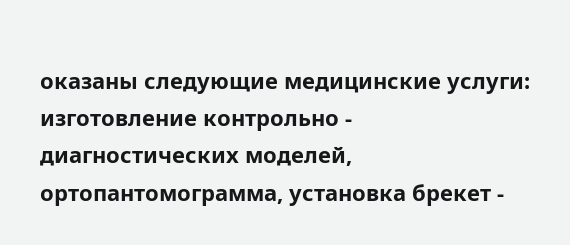оказаны следующие медицинские услуги: изготовление контрольно - диагностических моделей, ортопантомограмма, установка брекет -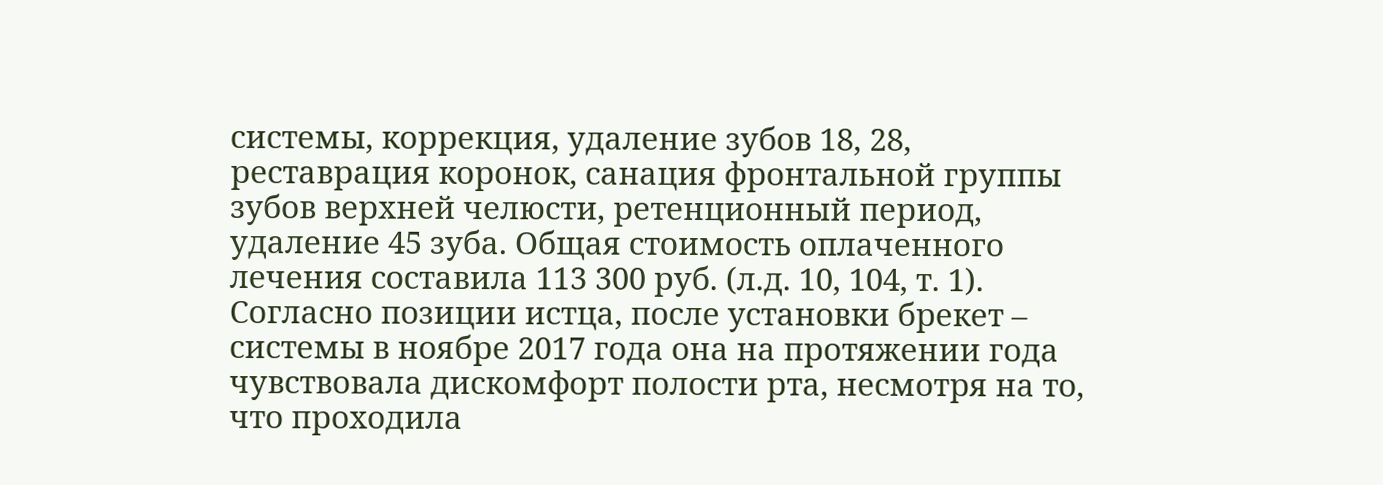системы, коррекция, удаление зубов 18, 28, реставрация коронок, санация фронтальной группы зубов верхней челюсти, ретенционный период, удаление 45 зуба. Общая стоимость оплаченного лечения составила 113 300 руб. (л.д. 10, 104, т. 1).
Согласно позиции истца, после установки брекет – системы в ноябре 2017 года она на протяжении года чувствовала дискомфорт полости рта, несмотря на то, что проходила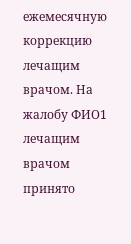ежемесячную коррекцию лечащим врачом. На жалобу ФИО1 лечащим врачом принято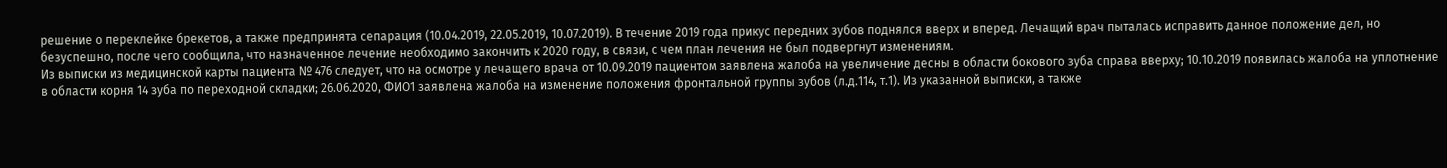решение о переклейке брекетов, а также предпринята сепарация (10.04.2019, 22.05.2019, 10.07.2019). В течение 2019 года прикус передних зубов поднялся вверх и вперед. Лечащий врач пыталась исправить данное положение дел, но безуспешно, после чего сообщила, что назначенное лечение необходимо закончить к 2020 году, в связи, с чем план лечения не был подвергнут изменениям.
Из выписки из медицинской карты пациента № 476 следует, что на осмотре у лечащего врача от 10.09.2019 пациентом заявлена жалоба на увеличение десны в области бокового зуба справа вверху; 10.10.2019 появилась жалоба на уплотнение в области корня 14 зуба по переходной складки; 26.06.2020, ФИО1 заявлена жалоба на изменение положения фронтальной группы зубов (л.д.114, т.1). Из указанной выписки, а также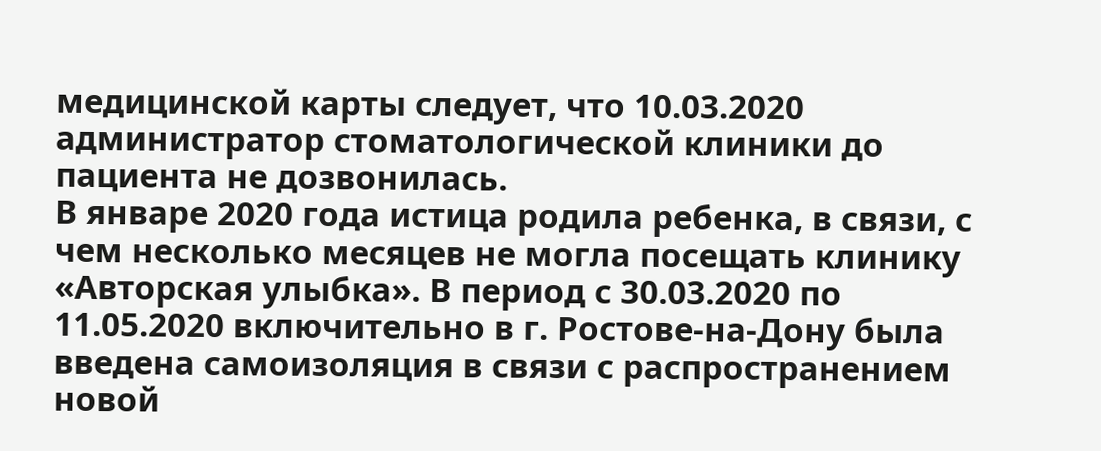медицинской карты следует, что 10.03.2020 администратор стоматологической клиники до пациента не дозвонилась.
В январе 2020 года истица родила ребенка, в связи, с чем несколько месяцев не могла посещать клинику «Авторская улыбка». В период с 30.03.2020 по 11.05.2020 включительно в г. Ростове-на-Дону была введена самоизоляция в связи с распространением новой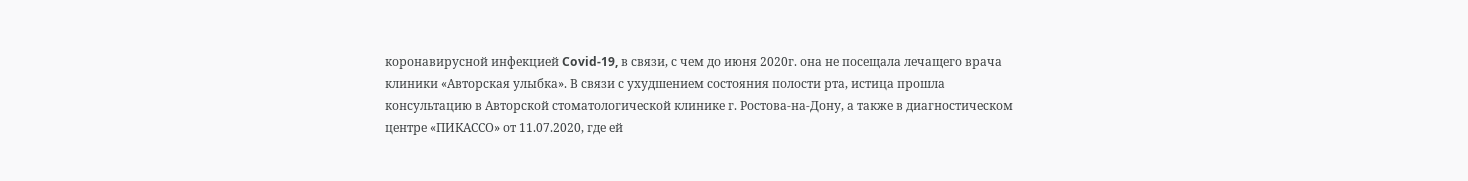коронавирусной инфекцией Covid-19, в связи, с чем до июня 2020г. она не посещала лечащего врача клиники «Авторская улыбка». В связи с ухудшением состояния полости рта, истица прошла консультацию в Авторской стоматологической клинике г. Ростова-на-Дону, а также в диагностическом центре «ПИКАССО» от 11.07.2020, где ей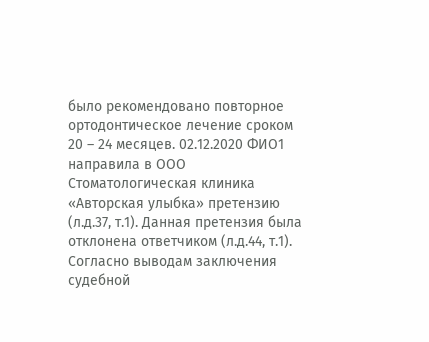было рекомендовано повторное ортодонтическое лечение сроком 20 – 24 месяцев. 02.12.2020 ФИО1 направила в ООО Стоматологическая клиника «Авторская улыбка» претензию (л.д.37, т.1). Данная претензия была отклонена ответчиком (л.д.44, т.1).
Согласно выводам заключения судебной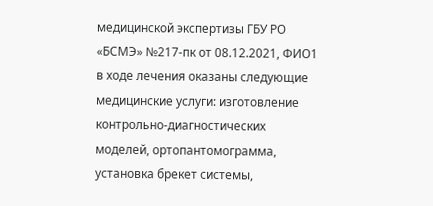медицинской экспертизы ГБУ РО «БСМЭ» №217-пк от 08.12.2021, ФИО1 в ходе лечения оказаны следующие медицинские услуги: изготовление контрольно-диагностических моделей, ортопантомограмма, установка брекет системы,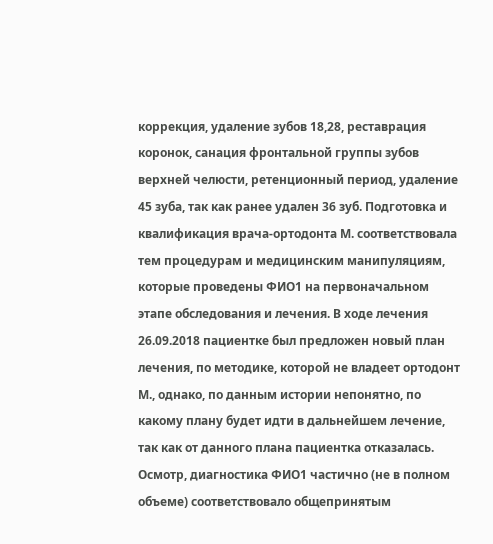коррекция, удаление зубов 18,28, реставрация коронок, санация фронтальной группы зубов верхней челюсти, ретенционный период, удаление 45 зуба, так как ранее удален 36 зуб. Подготовка и квалификация врача-ортодонта М. соответствовала тем процедурам и медицинским манипуляциям, которые проведены ФИО1 на первоначальном этапе обследования и лечения. В ходе лечения 26.09.2018 пациентке был предложен новый план лечения, по методике, которой не владеет ортодонт М., однако, по данным истории непонятно, по какому плану будет идти в дальнейшем лечение, так как от данного плана пациентка отказалась.
Осмотр, диагностика ФИО1 частично (не в полном объеме) соответствовало общепринятым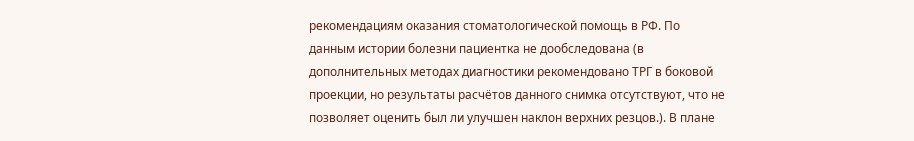рекомендациям оказания стоматологической помощь в РФ. По данным истории болезни пациентка не дообследована (в дополнительных методах диагностики рекомендовано ТРГ в боковой проекции, но результаты расчётов данного снимка отсутствуют, что не позволяет оценить был ли улучшен наклон верхних резцов.). В плане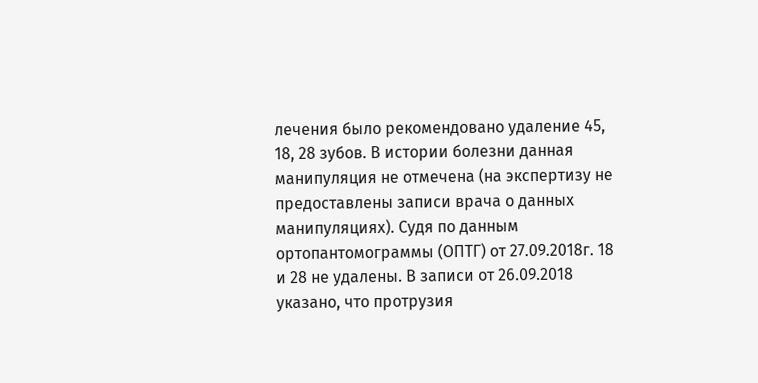лечения было рекомендовано удаление 45, 18, 28 зубов. В истории болезни данная манипуляция не отмечена (на экспертизу не предоставлены записи врача о данных манипуляциях). Судя по данным ортопантомограммы (ОПТГ) от 27.09.2018г. 18 и 28 не удалены. В записи от 26.09.2018 указано, что протрузия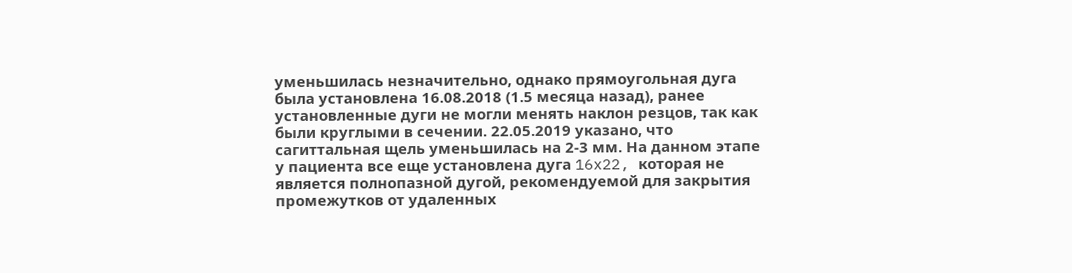уменьшилась незначительно, однако прямоугольная дуга была установлена 16.08.2018 (1.5 месяца назад), ранее установленные дуги не могли менять наклон резцов, так как были круглыми в сечении. 22.05.2019 указано, что сагиттальная щель уменьшилась на 2-3 мм. На данном этапе у пациента все еще установлена дуга 16x22, которая не является полнопазной дугой, рекомендуемой для закрытия промежутков от удаленных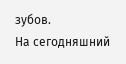зубов.
На сегодняшний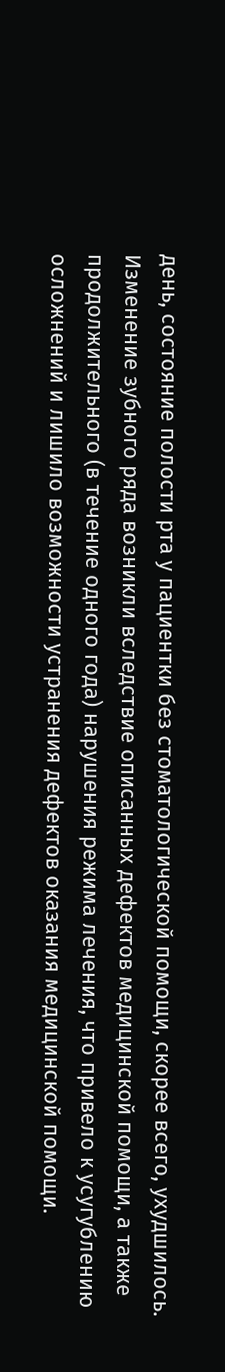день, состояние полости рта у пациентки без стоматологической помощи, скорее всего, ухудшилось. Изменение зубного ряда возникли вследствие описанных дефектов медицинской помощи, а также продолжительного (в течение одного года) нарушения режима лечения, что привело к усугублению осложнений и лишило возможности устранения дефектов оказания медицинской помощи.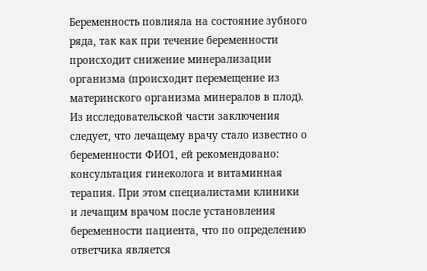Беременность повлияла на состояние зубного ряда, так как при течение беременности происходит снижение минерализации организма (происходит перемещение из материнского организма минералов в плод).
Из исследовательской части заключения следует, что лечащему врачу стало известно о беременности ФИО1, ей рекомендовано: консультация гинеколога и витаминная терапия. При этом специалистами клиники и лечащим врачом после установления беременности пациента, что по определению ответчика является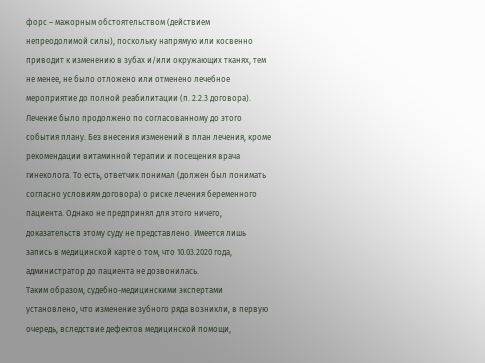форс – мажорным обстоятельством (действием непреодолимой силы), поскольку напрямую или косвенно приводит к изменению в зубах и/или окружающих тканях, тем не менее, не было отложено или отменено лечебное мероприятие до полной реабилитации (п. 2.2.3 договора). Лечение было продолжено по согласованному до этого события плану. Без внесения изменений в план лечения, кроме рекомендации витаминной терапии и посещения врача гинеколога. То есть, ответчик понимал (должен был понимать согласно условиям договора) о риске лечения беременного пациента. Однако не предпринял для этого ничего, доказательств этому суду не представлено. Имеется лишь запись в медицинской карте о том, что 10.03.2020 года, администратор до пациента не дозвонилась.
Таким образом, судебно-медицинскими экспертами установлено, что изменение зубного ряда возникли, в первую очередь, вследствие дефектов медицинской помощи,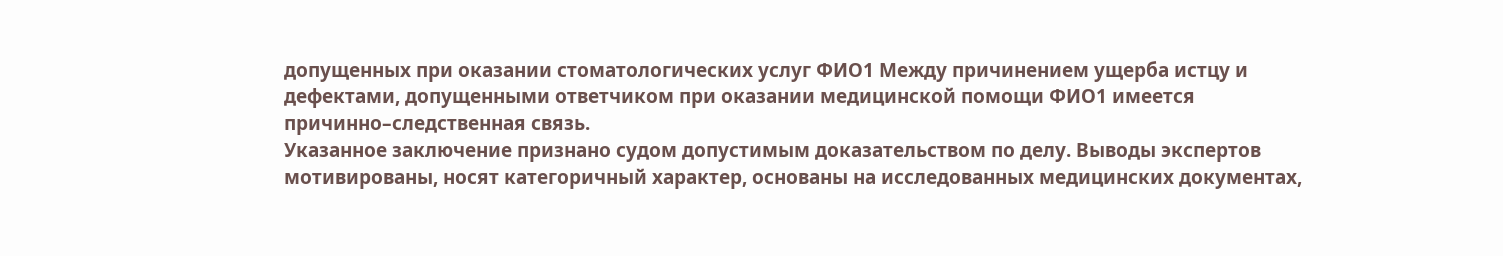допущенных при оказании стоматологических услуг ФИО1 Между причинением ущерба истцу и дефектами, допущенными ответчиком при оказании медицинской помощи ФИО1 имеется причинно–следственная связь.
Указанное заключение признано судом допустимым доказательством по делу. Выводы экспертов мотивированы, носят категоричный характер, основаны на исследованных медицинских документах,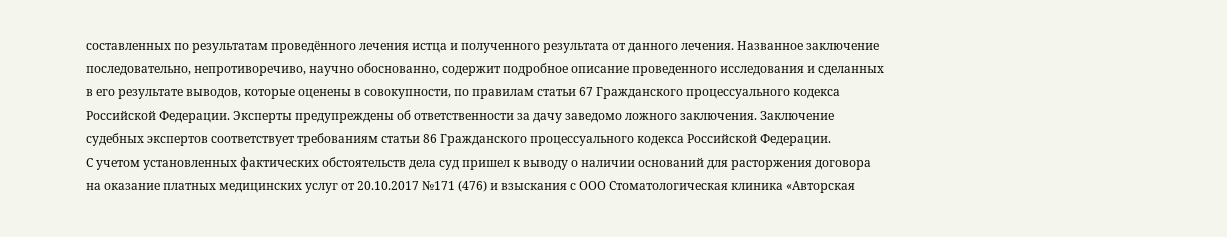составленных по результатам проведённого лечения истца и полученного результата от данного лечения. Названное заключение последовательно, непротиворечиво, научно обоснованно, содержит подробное описание проведенного исследования и сделанных в его результате выводов, которые оценены в совокупности, по правилам статьи 67 Гражданского процессуального кодекса Российской Федерации. Эксперты предупреждены об ответственности за дачу заведомо ложного заключения. Заключение судебных экспертов соответствует требованиям статьи 86 Гражданского процессуального кодекса Российской Федерации.
С учетом установленных фактических обстоятельств дела суд пришел к выводу о наличии оснований для расторжения договора на оказание платных медицинских услуг от 20.10.2017 №171 (476) и взыскания с ООО Стоматологическая клиника «Авторская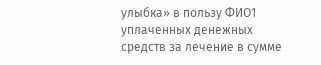улыбка» в пользу ФИО1 уплаченных денежных средств за лечение в сумме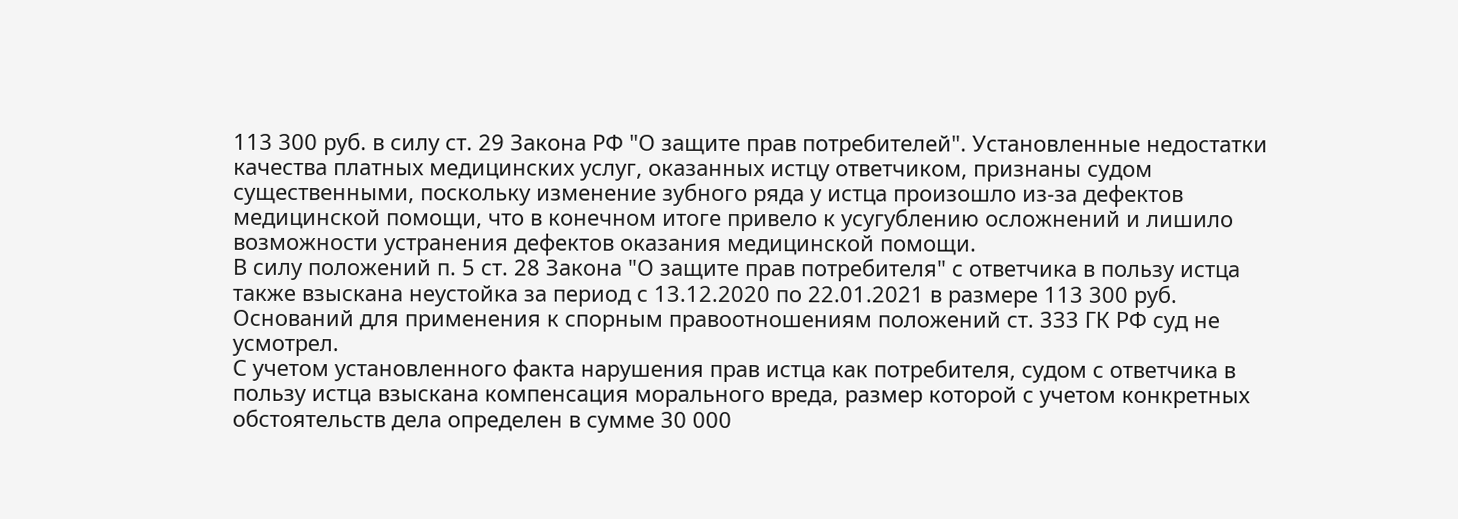113 300 руб. в силу ст. 29 Закона РФ "О защите прав потребителей". Установленные недостатки качества платных медицинских услуг, оказанных истцу ответчиком, признаны судом существенными, поскольку изменение зубного ряда у истца произошло из-за дефектов медицинской помощи, что в конечном итоге привело к усугублению осложнений и лишило возможности устранения дефектов оказания медицинской помощи.
В силу положений п. 5 ст. 28 Закона "О защите прав потребителя" с ответчика в пользу истца также взыскана неустойка за период с 13.12.2020 по 22.01.2021 в размере 113 300 руб. Оснований для применения к спорным правоотношениям положений ст. 333 ГК РФ суд не усмотрел.
С учетом установленного факта нарушения прав истца как потребителя, судом с ответчика в пользу истца взыскана компенсация морального вреда, размер которой с учетом конкретных обстоятельств дела определен в сумме 30 000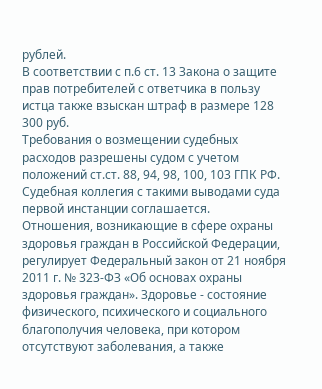рублей.
В соответствии с п.6 ст. 13 Закона о защите прав потребителей с ответчика в пользу истца также взыскан штраф в размере 128 300 руб.
Требования о возмещении судебных расходов разрешены судом с учетом положений ст.ст. 88, 94, 98, 100, 103 ГПК РФ.
Судебная коллегия с такими выводами суда первой инстанции соглашается.
Отношения, возникающие в сфере охраны здоровья граждан в Российской Федерации, регулирует Федеральный закон от 21 ноября 2011 г. № 323-ФЗ «Об основах охраны здоровья граждан». Здоровье - состояние физического, психического и социального благополучия человека, при котором отсутствуют заболевания, а также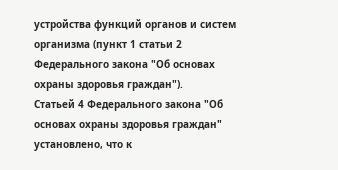устройства функций органов и систем организма (пункт 1 статьи 2 Федерального закона "Об основах охраны здоровья граждан").
Статьей 4 Федерального закона "Об основах охраны здоровья граждан" установлено, что к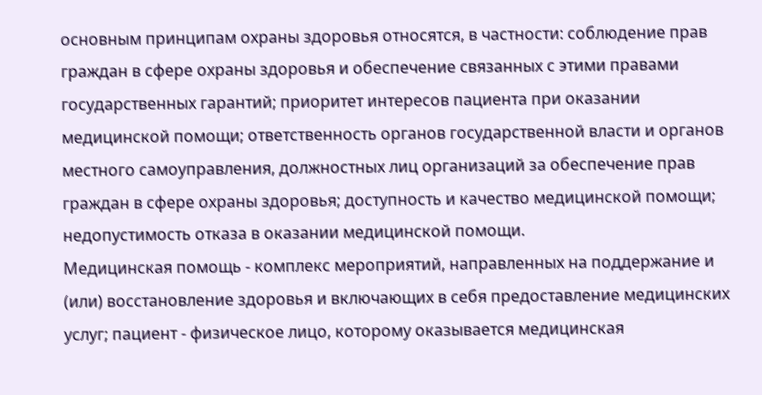основным принципам охраны здоровья относятся, в частности: соблюдение прав граждан в сфере охраны здоровья и обеспечение связанных с этими правами государственных гарантий; приоритет интересов пациента при оказании медицинской помощи; ответственность органов государственной власти и органов местного самоуправления, должностных лиц организаций за обеспечение прав граждан в сфере охраны здоровья; доступность и качество медицинской помощи; недопустимость отказа в оказании медицинской помощи.
Медицинская помощь - комплекс мероприятий, направленных на поддержание и (или) восстановление здоровья и включающих в себя предоставление медицинских услуг; пациент - физическое лицо, которому оказывается медицинская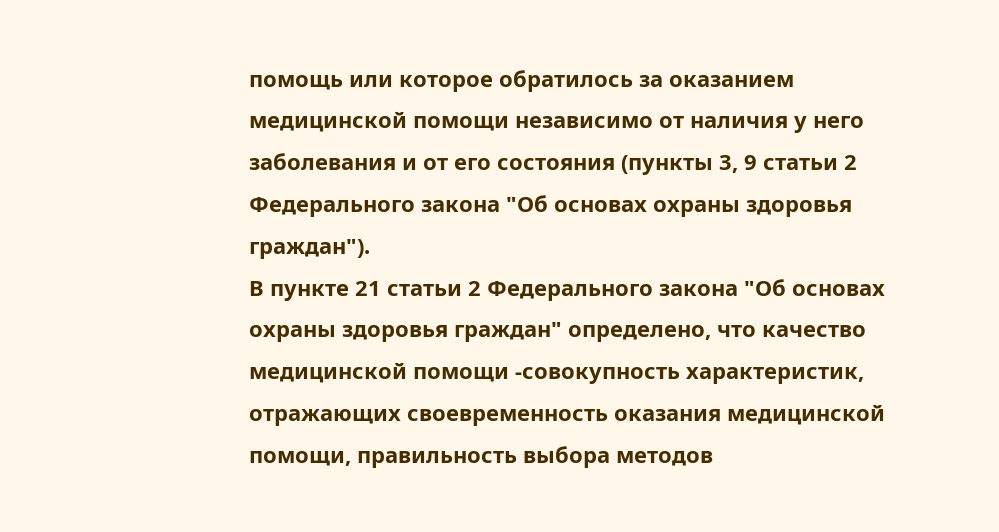помощь или которое обратилось за оказанием медицинской помощи независимо от наличия у него заболевания и от его состояния (пункты 3, 9 статьи 2 Федерального закона "Об основах охраны здоровья граждан").
В пункте 21 статьи 2 Федерального закона "Об основах охраны здоровья граждан" определено, что качество медицинской помощи -совокупность характеристик, отражающих своевременность оказания медицинской помощи, правильность выбора методов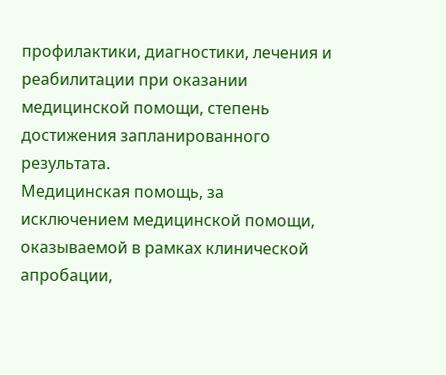профилактики, диагностики, лечения и реабилитации при оказании медицинской помощи, степень достижения запланированного результата.
Медицинская помощь, за исключением медицинской помощи, оказываемой в рамках клинической апробации,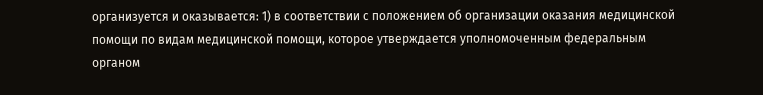организуется и оказывается: 1) в соответствии с положением об организации оказания медицинской помощи по видам медицинской помощи, которое утверждается уполномоченным федеральным органом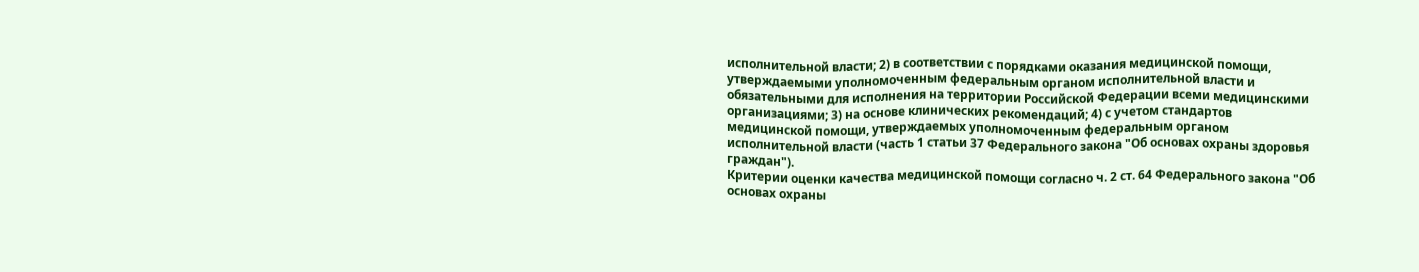исполнительной власти; 2) в соответствии с порядками оказания медицинской помощи, утверждаемыми уполномоченным федеральным органом исполнительной власти и обязательными для исполнения на территории Российской Федерации всеми медицинскими организациями; 3) на основе клинических рекомендаций; 4) с учетом стандартов медицинской помощи, утверждаемых уполномоченным федеральным органом исполнительной власти (часть 1 статьи 37 Федерального закона "Об основах охраны здоровья граждан").
Критерии оценки качества медицинской помощи согласно ч. 2 ст. 64 Федерального закона "Об основах охраны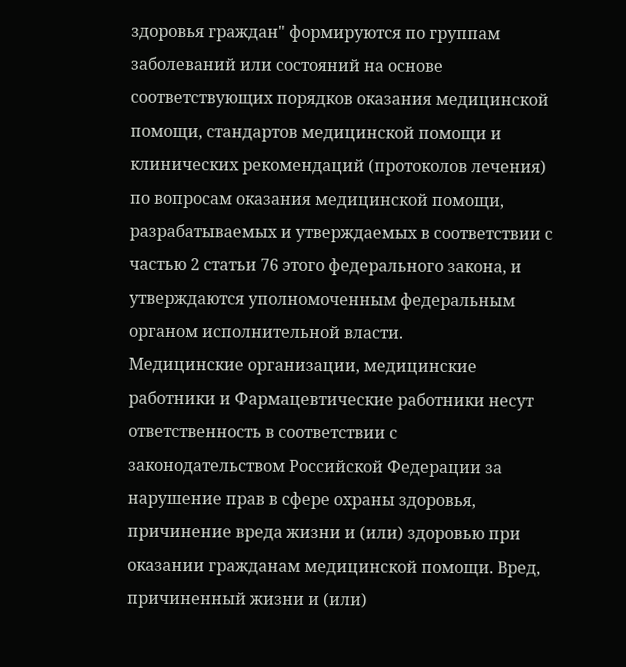здоровья граждан" формируются по группам заболеваний или состояний на основе соответствующих порядков оказания медицинской помощи, стандартов медицинской помощи и клинических рекомендаций (протоколов лечения) по вопросам оказания медицинской помощи, разрабатываемых и утверждаемых в соответствии с частью 2 статьи 76 этого федерального закона, и утверждаются уполномоченным федеральным органом исполнительной власти.
Медицинские организации, медицинские работники и Фармацевтические работники несут ответственность в соответствии с законодательством Российской Федерации за нарушение прав в сфере охраны здоровья, причинение вреда жизни и (или) здоровью при оказании гражданам медицинской помощи. Вред, причиненный жизни и (или)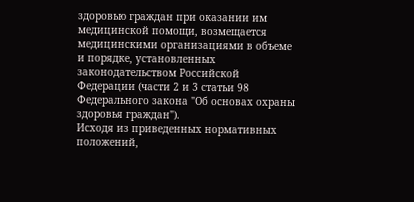здоровью граждан при оказании им медицинской помощи, возмещается медицинскими организациями в объеме и порядке, установленных законодательством Российской Федерации (части 2 и 3 статьи 98 Федерального закона "Об основах охраны здоровья граждан").
Исходя из приведенных нормативных положений,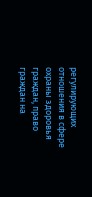регулирующих отношения в сфере охраны здоровья граждан, право граждан на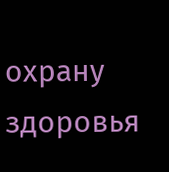охрану здоровья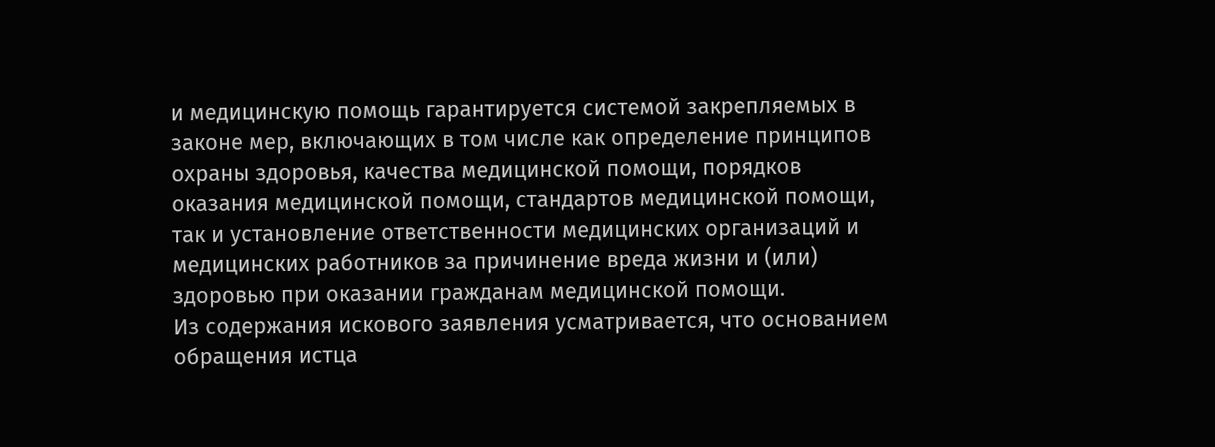и медицинскую помощь гарантируется системой закрепляемых в законе мер, включающих в том числе как определение принципов охраны здоровья, качества медицинской помощи, порядков оказания медицинской помощи, стандартов медицинской помощи, так и установление ответственности медицинских организаций и медицинских работников за причинение вреда жизни и (или) здоровью при оказании гражданам медицинской помощи.
Из содержания искового заявления усматривается, что основанием обращения истца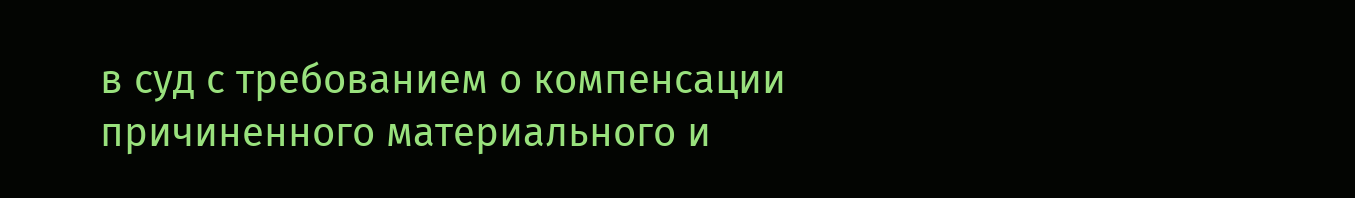в суд с требованием о компенсации причиненного материального и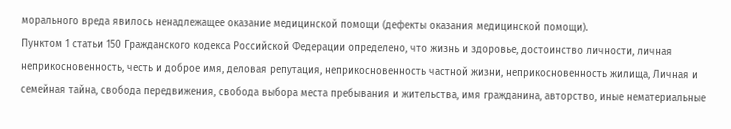морального вреда явилось ненадлежащее оказание медицинской помощи (дефекты оказания медицинской помощи).
Пунктом 1 статьи 150 Гражданского кодекса Российской Федерации определено, что жизнь и здоровье, достоинство личности, личная неприкосновенность, честь и доброе имя, деловая репутация, неприкосновенность частной жизни, неприкосновенность жилища, Личная и семейная тайна, свобода передвижения, свобода выбора места пребывания и жительства, имя гражданина, авторство, иные нематериальные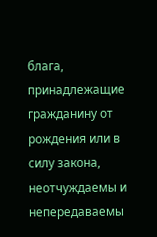блага, принадлежащие гражданину от рождения или в силу закона, неотчуждаемы и непередаваемы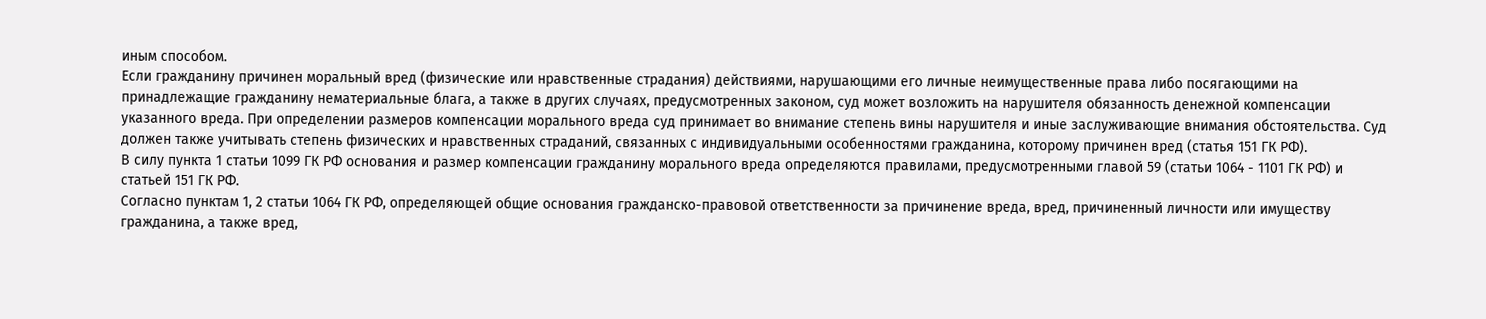иным способом.
Если гражданину причинен моральный вред (физические или нравственные страдания) действиями, нарушающими его личные неимущественные права либо посягающими на принадлежащие гражданину нематериальные блага, а также в других случаях, предусмотренных законом, суд может возложить на нарушителя обязанность денежной компенсации указанного вреда. При определении размеров компенсации морального вреда суд принимает во внимание степень вины нарушителя и иные заслуживающие внимания обстоятельства. Суд должен также учитывать степень физических и нравственных страданий, связанных с индивидуальными особенностями гражданина, которому причинен вред (статья 151 ГК РФ).
В силу пункта 1 статьи 1099 ГК РФ основания и размер компенсации гражданину морального вреда определяются правилами, предусмотренными главой 59 (статьи 1064 - 1101 ГК РФ) и статьей 151 ГК РФ.
Согласно пунктам 1, 2 статьи 1064 ГК РФ, определяющей общие основания гражданско-правовой ответственности за причинение вреда, вред, причиненный личности или имуществу гражданина, а также вред,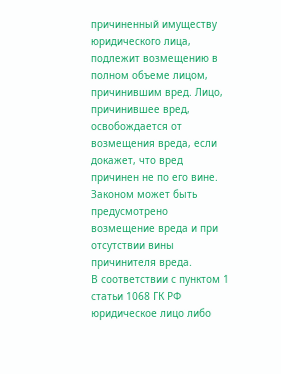причиненный имуществу юридического лица, подлежит возмещению в полном объеме лицом, причинившим вред. Лицо, причинившее вред, освобождается от возмещения вреда, если докажет, что вред причинен не по его вине. Законом может быть предусмотрено возмещение вреда и при отсутствии вины причинителя вреда.
В соответствии с пунктом 1 статьи 1068 ГК РФ юридическое лицо либо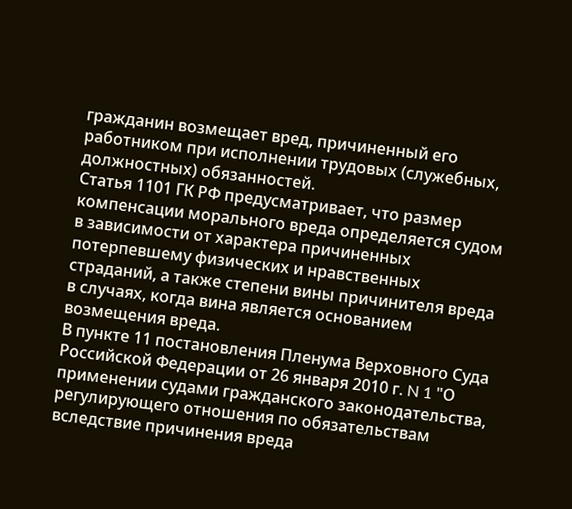гражданин возмещает вред, причиненный его работником при исполнении трудовых (служебных, должностных) обязанностей.
Статья 1101 ГК РФ предусматривает, что размер компенсации морального вреда определяется судом в зависимости от характера причиненных потерпевшему физических и нравственных страданий, а также степени вины причинителя вреда в случаях, когда вина является основанием возмещения вреда.
В пункте 11 постановления Пленума Верховного Суда Российской Федерации от 26 января 2010 г. N 1 "О применении судами гражданского законодательства, регулирующего отношения по обязательствам вследствие причинения вреда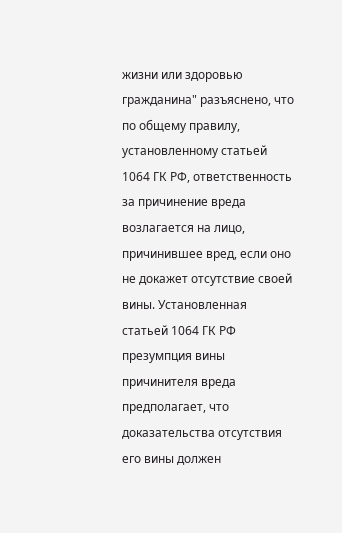жизни или здоровью гражданина" разъяснено, что по общему правилу, установленному статьей 1064 ГК РФ, ответственность за причинение вреда возлагается на лицо, причинившее вред, если оно не докажет отсутствие своей вины. Установленная статьей 1064 ГК РФ презумпция вины причинителя вреда предполагает, что доказательства отсутствия его вины должен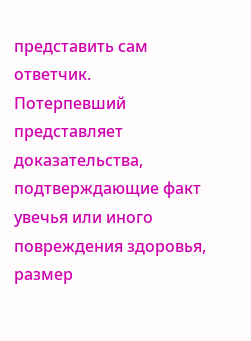представить сам ответчик. Потерпевший представляет доказательства, подтверждающие факт увечья или иного повреждения здоровья, размер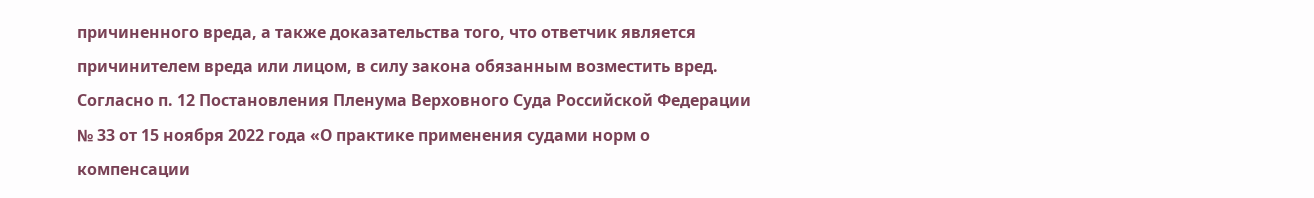причиненного вреда, а также доказательства того, что ответчик является причинителем вреда или лицом, в силу закона обязанным возместить вред.
Согласно п. 12 Постановления Пленума Верховного Суда Российской Федерации № 33 от 15 ноября 2022 года «О практике применения судами норм о компенсации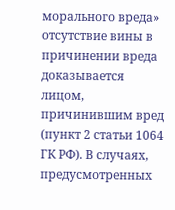морального вреда» отсутствие вины в причинении вреда доказывается лицом, причинившим вред (пункт 2 статьи 1064 ГК РФ). В случаях, предусмотренных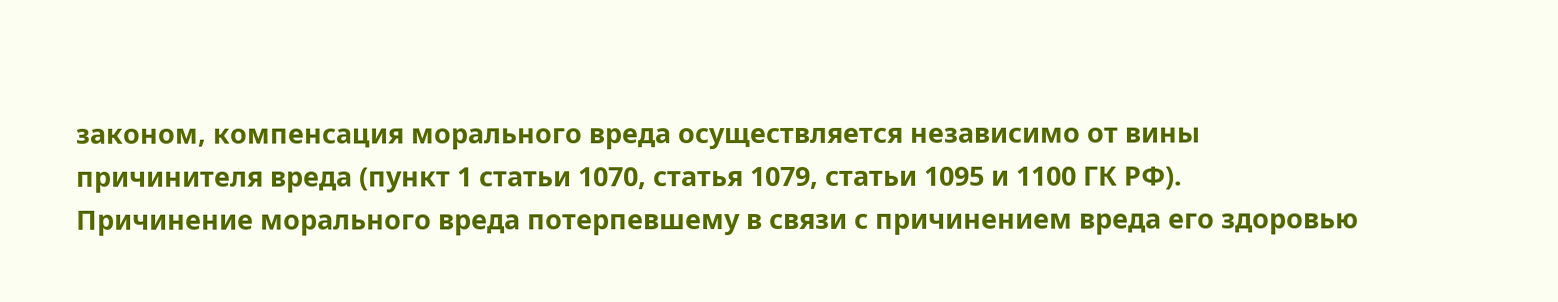законом, компенсация морального вреда осуществляется независимо от вины причинителя вреда (пункт 1 статьи 1070, статья 1079, статьи 1095 и 1100 ГК РФ).
Причинение морального вреда потерпевшему в связи с причинением вреда его здоровью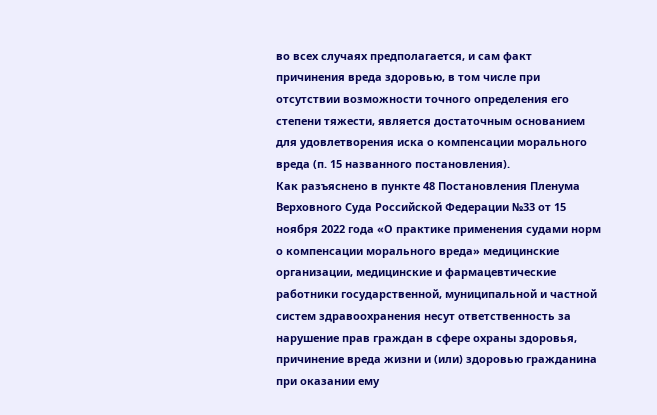во всех случаях предполагается, и сам факт причинения вреда здоровью, в том числе при отсутствии возможности точного определения его степени тяжести, является достаточным основанием для удовлетворения иска о компенсации морального вреда (п. 15 названного постановления).
Как разъяснено в пункте 48 Постановления Пленума Верховного Суда Российской Федерации №33 от 15 ноября 2022 года «О практике применения судами норм о компенсации морального вреда» медицинские организации, медицинские и фармацевтические работники государственной, муниципальной и частной систем здравоохранения несут ответственность за нарушение прав граждан в сфере охраны здоровья, причинение вреда жизни и (или) здоровью гражданина при оказании ему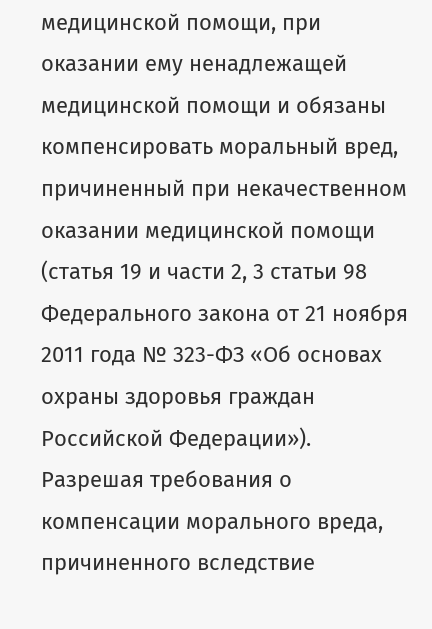медицинской помощи, при оказании ему ненадлежащей медицинской помощи и обязаны компенсировать моральный вред, причиненный при некачественном оказании медицинской помощи (статья 19 и части 2, 3 статьи 98 Федерального закона от 21 ноября 2011 года № 323-ФЗ «Об основах охраны здоровья граждан Российской Федерации»).
Разрешая требования о компенсации морального вреда, причиненного вследствие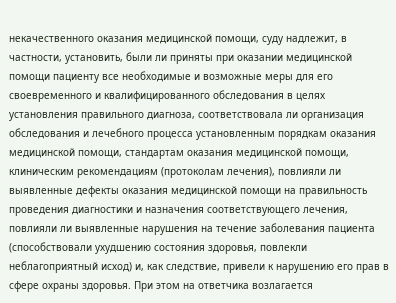некачественного оказания медицинской помощи, суду надлежит, в частности, установить, были ли приняты при оказании медицинской помощи пациенту все необходимые и возможные меры для его своевременного и квалифицированного обследования в целях установления правильного диагноза, соответствовала ли организация обследования и лечебного процесса установленным порядкам оказания медицинской помощи, стандартам оказания медицинской помощи, клиническим рекомендациям (протоколам лечения), повлияли ли выявленные дефекты оказания медицинской помощи на правильность проведения диагностики и назначения соответствующего лечения, повлияли ли выявленные нарушения на течение заболевания пациента (способствовали ухудшению состояния здоровья, повлекли неблагоприятный исход) и, как следствие, привели к нарушению его прав в сфере охраны здоровья. При этом на ответчика возлагается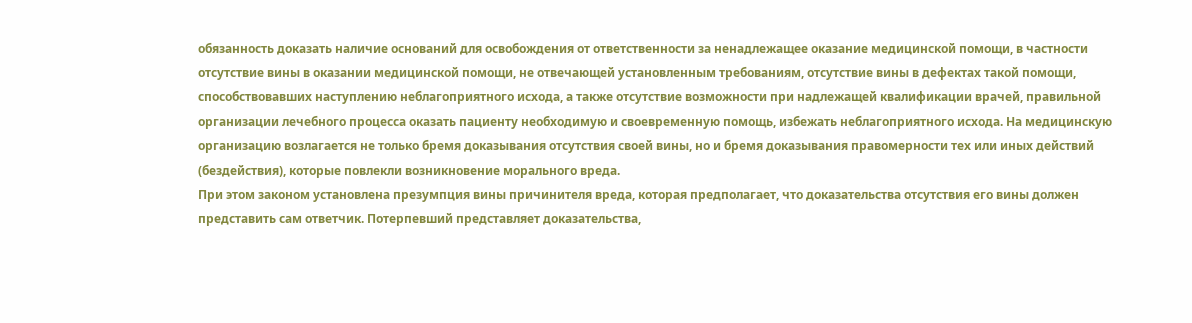обязанность доказать наличие оснований для освобождения от ответственности за ненадлежащее оказание медицинской помощи, в частности отсутствие вины в оказании медицинской помощи, не отвечающей установленным требованиям, отсутствие вины в дефектах такой помощи, способствовавших наступлению неблагоприятного исхода, а также отсутствие возможности при надлежащей квалификации врачей, правильной организации лечебного процесса оказать пациенту необходимую и своевременную помощь, избежать неблагоприятного исхода. На медицинскую организацию возлагается не только бремя доказывания отсутствия своей вины, но и бремя доказывания правомерности тех или иных действий (бездействия), которые повлекли возникновение морального вреда.
При этом законом установлена презумпция вины причинителя вреда, которая предполагает, что доказательства отсутствия его вины должен представить сам ответчик. Потерпевший представляет доказательства,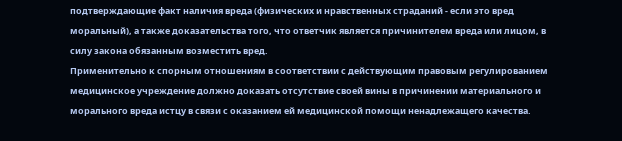подтверждающие факт наличия вреда (физических и нравственных страданий - если это вред моральный), а также доказательства того, что ответчик является причинителем вреда или лицом, в силу закона обязанным возместить вред.
Применительно к спорным отношениям в соответствии с действующим правовым регулированием медицинское учреждение должно доказать отсутствие своей вины в причинении материального и морального вреда истцу в связи с оказанием ей медицинской помощи ненадлежащего качества.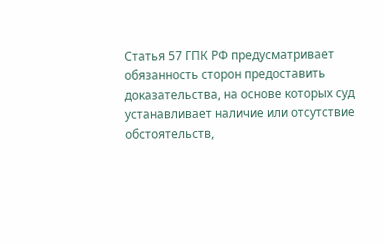Статья 57 ГПК РФ предусматривает обязанность сторон предоставить доказательства, на основе которых суд устанавливает наличие или отсутствие обстоятельств,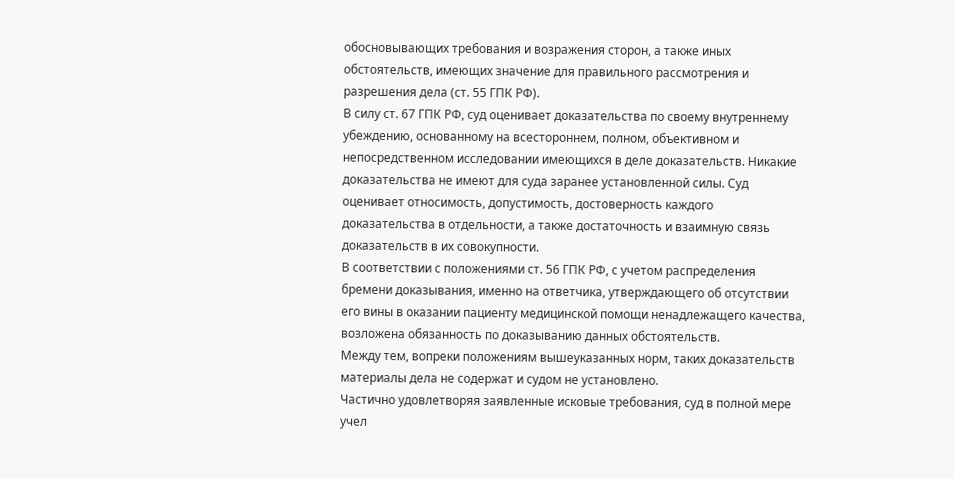обосновывающих требования и возражения сторон, а также иных обстоятельств, имеющих значение для правильного рассмотрения и разрешения дела (ст. 55 ГПК РФ).
В силу ст. 67 ГПК РФ, суд оценивает доказательства по своему внутреннему убеждению, основанному на всестороннем, полном, объективном и непосредственном исследовании имеющихся в деле доказательств. Никакие доказательства не имеют для суда заранее установленной силы. Суд оценивает относимость, допустимость, достоверность каждого доказательства в отдельности, а также достаточность и взаимную связь доказательств в их совокупности.
В соответствии с положениями ст. 56 ГПК РФ, с учетом распределения бремени доказывания, именно на ответчика, утверждающего об отсутствии его вины в оказании пациенту медицинской помощи ненадлежащего качества, возложена обязанность по доказыванию данных обстоятельств.
Между тем, вопреки положениям вышеуказанных норм, таких доказательств материалы дела не содержат и судом не установлено.
Частично удовлетворяя заявленные исковые требования, суд в полной мере учел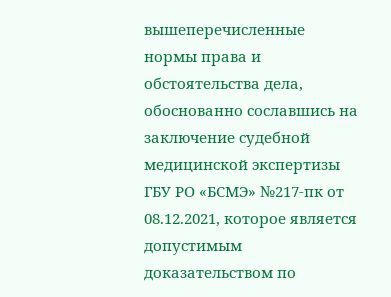вышеперечисленные нормы права и обстоятельства дела, обоснованно сославшись на заключение судебной медицинской экспертизы ГБУ РО «БСМЭ» №217-пк от 08.12.2021, которое является допустимым доказательством по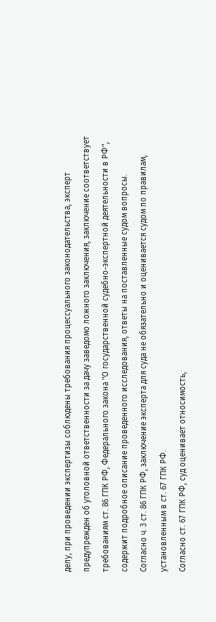делу, при проведении экспертизы соблюдены требования процессуального законодательства, эксперт предупрежден об уголовной ответственности за дачу заведомо ложного заключения, заключение соответствует требованиям ст. 86 ГПК РФ, Федерального закона "О государственной судебно-экспертной деятельности в РФ", содержит подробное описание проведенного исследования, ответы на поставленные судом вопросы.
Согласно ч. 3 ст. 86 ГПК РФ, заключение эксперта для суда не обязательно и оценивается судом по правилам, установленным в ст. 67 ГПК РФ.
Согласно ст. 67 ГПК РФ, суд оценивает относимость,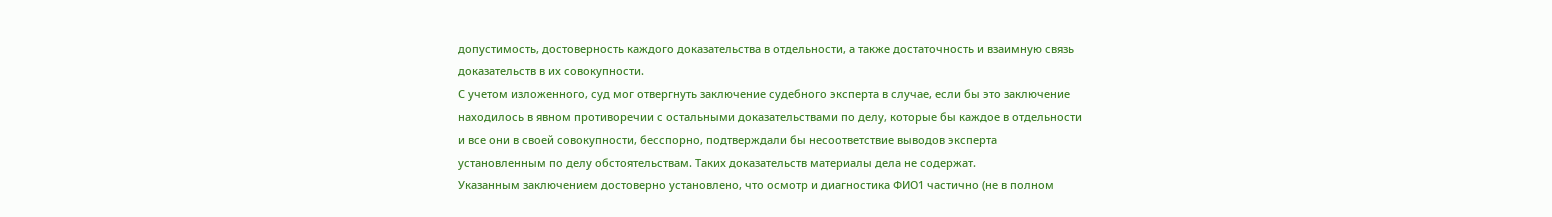допустимость, достоверность каждого доказательства в отдельности, а также достаточность и взаимную связь доказательств в их совокупности.
С учетом изложенного, суд мог отвергнуть заключение судебного эксперта в случае, если бы это заключение находилось в явном противоречии с остальными доказательствами по делу, которые бы каждое в отдельности и все они в своей совокупности, бесспорно, подтверждали бы несоответствие выводов эксперта установленным по делу обстоятельствам. Таких доказательств материалы дела не содержат.
Указанным заключением достоверно установлено, что осмотр и диагностика ФИО1 частично (не в полном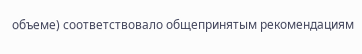объеме) соответствовало общепринятым рекомендациям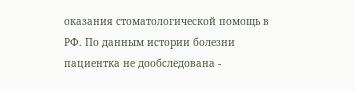оказания стоматологической помощь в РФ. По данным истории болезни пациентка не дообследована -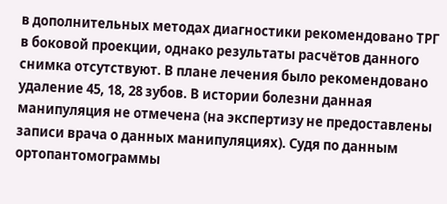в дополнительных методах диагностики рекомендовано ТРГ в боковой проекции, однако результаты расчётов данного снимка отсутствуют. В плане лечения было рекомендовано удаление 45, 18, 28 зубов. В истории болезни данная манипуляция не отмечена (на экспертизу не предоставлены записи врача о данных манипуляциях). Судя по данным ортопантомограммы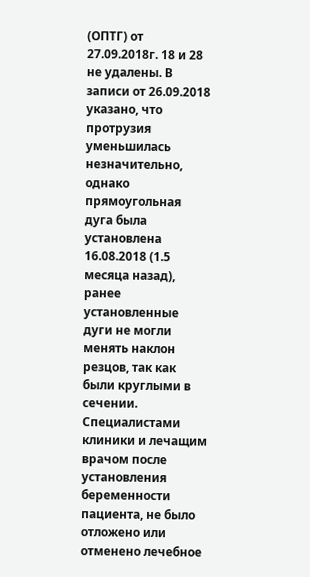(ОПТГ) от 27.09.2018г. 18 и 28 не удалены. В записи от 26.09.2018 указано, что протрузия уменьшилась незначительно, однако прямоугольная дуга была установлена 16.08.2018 (1.5 месяца назад), ранее установленные дуги не могли менять наклон резцов, так как были круглыми в сечении. Специалистами клиники и лечащим врачом после установления беременности пациента, не было отложено или отменено лечебное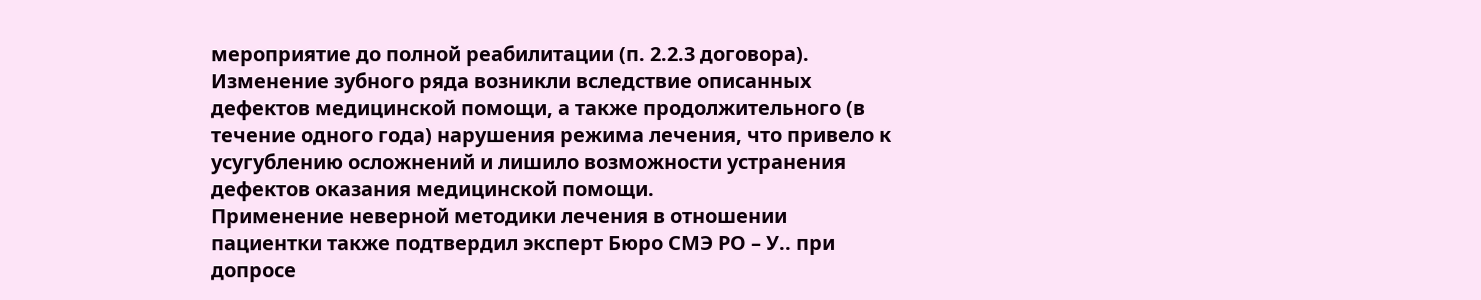мероприятие до полной реабилитации (п. 2.2.3 договора). Изменение зубного ряда возникли вследствие описанных дефектов медицинской помощи, а также продолжительного (в течение одного года) нарушения режима лечения, что привело к усугублению осложнений и лишило возможности устранения дефектов оказания медицинской помощи.
Применение неверной методики лечения в отношении пациентки также подтвердил эксперт Бюро СМЭ РО – У.. при допросе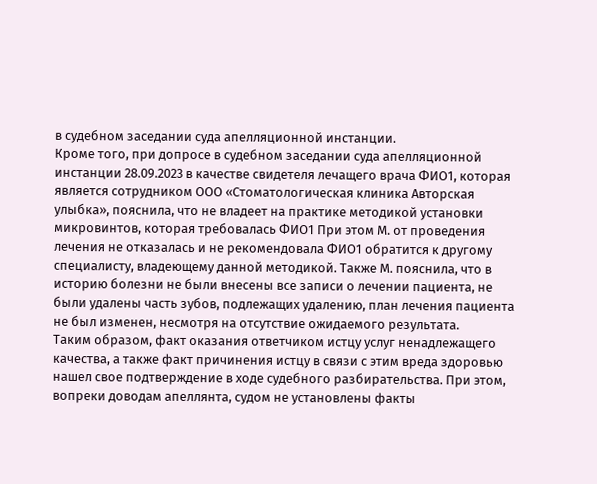в судебном заседании суда апелляционной инстанции.
Кроме того, при допросе в судебном заседании суда апелляционной инстанции 28.09.2023 в качестве свидетеля лечащего врача ФИО1, которая является сотрудником ООО «Стоматологическая клиника Авторская улыбка», пояснила, что не владеет на практике методикой установки микровинтов, которая требовалась ФИО1 При этом М. от проведения лечения не отказалась и не рекомендовала ФИО1 обратится к другому специалисту, владеющему данной методикой. Также М. пояснила, что в историю болезни не были внесены все записи о лечении пациента, не были удалены часть зубов, подлежащих удалению, план лечения пациента не был изменен, несмотря на отсутствие ожидаемого результата.
Таким образом, факт оказания ответчиком истцу услуг ненадлежащего качества, а также факт причинения истцу в связи с этим вреда здоровью нашел свое подтверждение в ходе судебного разбирательства. При этом, вопреки доводам апеллянта, судом не установлены факты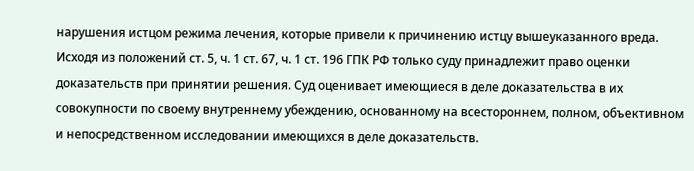нарушения истцом режима лечения, которые привели к причинению истцу вышеуказанного вреда.
Исходя из положений ст. 5, ч. 1 ст. 67, ч. 1 ст. 196 ГПК РФ только суду принадлежит право оценки доказательств при принятии решения. Суд оценивает имеющиеся в деле доказательства в их совокупности по своему внутреннему убеждению, основанному на всестороннем, полном, объективном и непосредственном исследовании имеющихся в деле доказательств.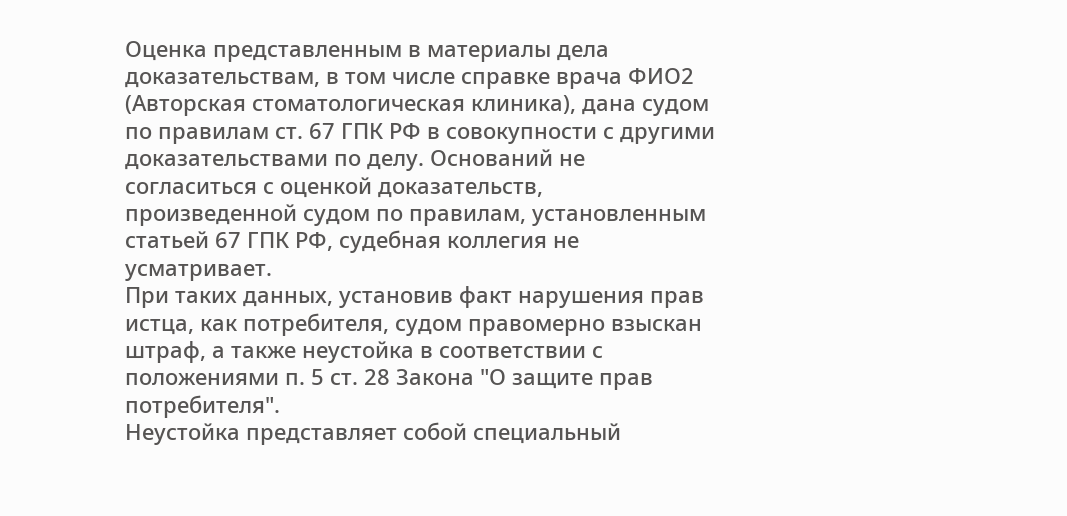Оценка представленным в материалы дела доказательствам, в том числе справке врача ФИО2 (Авторская стоматологическая клиника), дана судом по правилам ст. 67 ГПК РФ в совокупности с другими доказательствами по делу. Оснований не согласиться с оценкой доказательств, произведенной судом по правилам, установленным статьей 67 ГПК РФ, судебная коллегия не усматривает.
При таких данных, установив факт нарушения прав истца, как потребителя, судом правомерно взыскан штраф, а также неустойка в соответствии с положениями п. 5 ст. 28 Закона "О защите прав потребителя".
Неустойка представляет собой специальный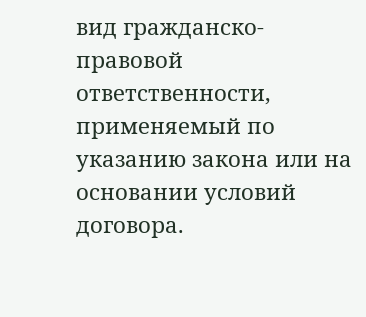вид гражданско-правовой ответственности, применяемый по указанию закона или на основании условий договора.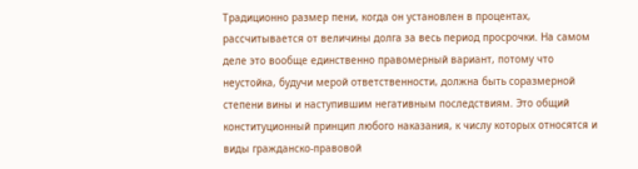Традиционно размер пени, когда он установлен в процентах, рассчитывается от величины долга за весь период просрочки. На самом деле это вообще единственно правомерный вариант, потому что неустойка, будучи мерой ответственности, должна быть соразмерной степени вины и наступившим негативным последствиям. Это общий конституционный принцип любого наказания, к числу которых относятся и виды гражданско-правовой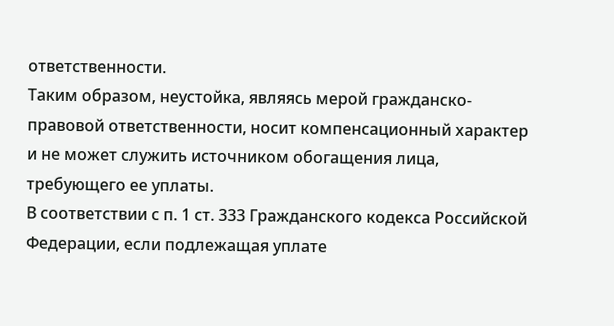ответственности.
Таким образом, неустойка, являясь мерой гражданско-правовой ответственности, носит компенсационный характер и не может служить источником обогащения лица, требующего ее уплаты.
В соответствии с п. 1 ст. 333 Гражданского кодекса Российской Федерации, если подлежащая уплате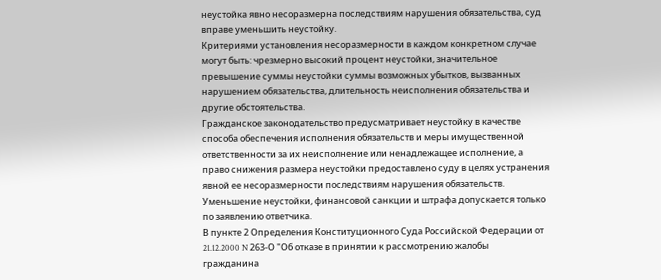неустойка явно несоразмерна последствиям нарушения обязательства, суд вправе уменьшить неустойку.
Критериями установления несоразмерности в каждом конкретном случае могут быть: чрезмерно высокий процент неустойки, значительное превышение суммы неустойки суммы возможных убытков, вызванных нарушением обязательства, длительность неисполнения обязательства и другие обстоятельства.
Гражданское законодательство предусматривает неустойку в качестве способа обеспечения исполнения обязательств и меры имущественной ответственности за их неисполнение или ненадлежащее исполнение, а право снижения размера неустойки предоставлено суду в целях устранения явной ее несоразмерности последствиям нарушения обязательств.
Уменьшение неустойки, финансовой санкции и штрафа допускается только по заявлению ответчика.
В пункте 2 Определения Конституционного Суда Российской Федерации от 21.12.2000 N 263-О "Об отказе в принятии к рассмотрению жалобы гражданина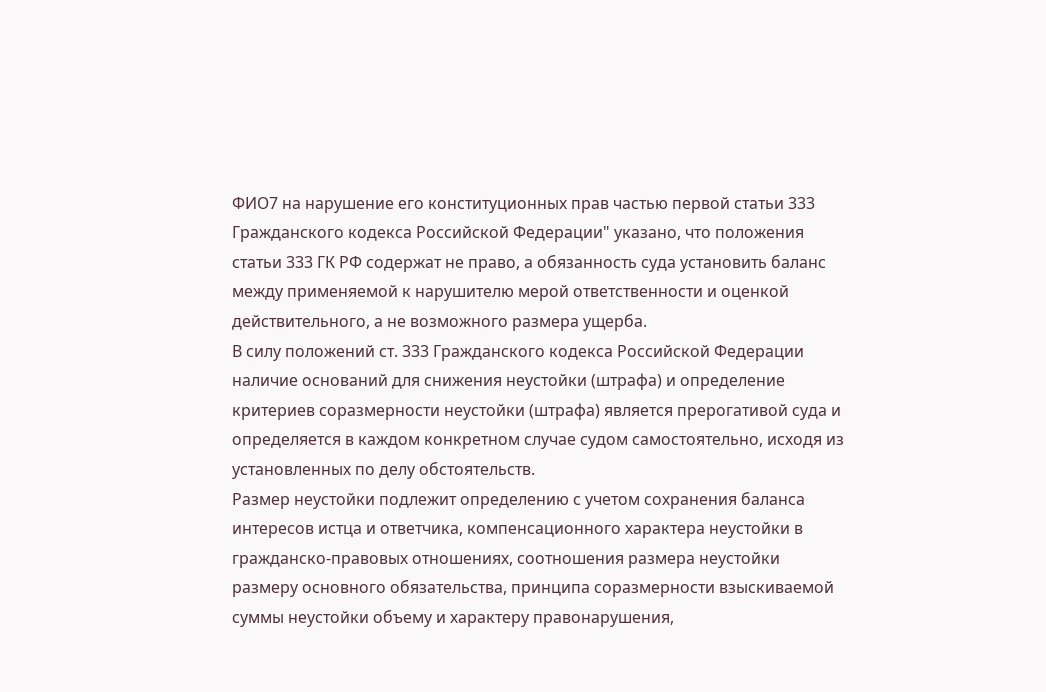ФИО7 на нарушение его конституционных прав частью первой статьи 333 Гражданского кодекса Российской Федерации" указано, что положения статьи 333 ГК РФ содержат не право, а обязанность суда установить баланс между применяемой к нарушителю мерой ответственности и оценкой действительного, а не возможного размера ущерба.
В силу положений ст. 333 Гражданского кодекса Российской Федерации наличие оснований для снижения неустойки (штрафа) и определение критериев соразмерности неустойки (штрафа) является прерогативой суда и определяется в каждом конкретном случае судом самостоятельно, исходя из установленных по делу обстоятельств.
Размер неустойки подлежит определению с учетом сохранения баланса интересов истца и ответчика, компенсационного характера неустойки в гражданско-правовых отношениях, соотношения размера неустойки размеру основного обязательства, принципа соразмерности взыскиваемой суммы неустойки объему и характеру правонарушения,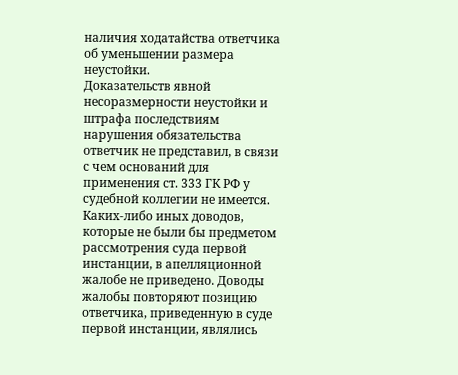наличия ходатайства ответчика об уменьшении размера неустойки.
Доказательств явной несоразмерности неустойки и штрафа последствиям нарушения обязательства ответчик не представил, в связи с чем оснований для применения ст. 333 ГК РФ у судебной коллегии не имеется.
Каких-либо иных доводов, которые не были бы предметом рассмотрения суда первой инстанции, в апелляционной жалобе не приведено. Доводы жалобы повторяют позицию ответчика, приведенную в суде первой инстанции, являлись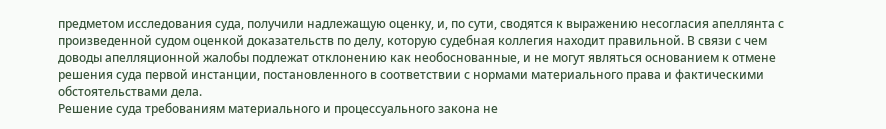предметом исследования суда, получили надлежащую оценку, и, по сути, сводятся к выражению несогласия апеллянта с произведенной судом оценкой доказательств по делу, которую судебная коллегия находит правильной. В связи с чем доводы апелляционной жалобы подлежат отклонению как необоснованные, и не могут являться основанием к отмене решения суда первой инстанции, постановленного в соответствии с нормами материального права и фактическими обстоятельствами дела.
Решение суда требованиям материального и процессуального закона не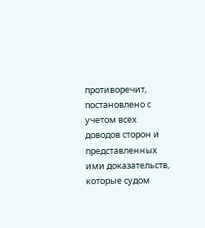противоречит, постановлено с учетом всех доводов сторон и представленных ими доказательств, которые судом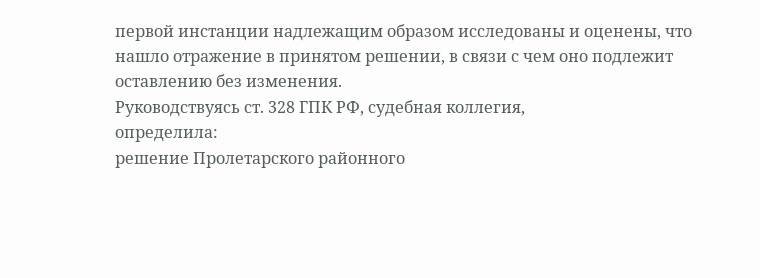первой инстанции надлежащим образом исследованы и оценены, что нашло отражение в принятом решении, в связи с чем оно подлежит оставлению без изменения.
Руководствуясь ст. 328 ГПК РФ, судебная коллегия,
определила:
решение Пролетарского районного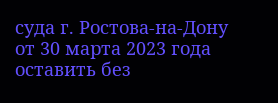суда г. Ростова-на-Дону от 30 марта 2023 года оставить без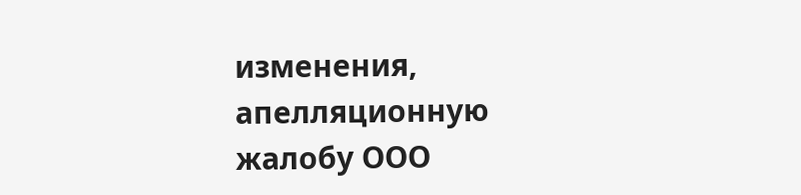изменения, апелляционную жалобу ООО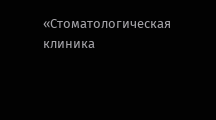«Стоматологическая клиника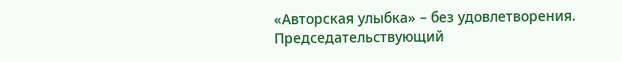«Авторская улыбка» – без удовлетворения.
Председательствующий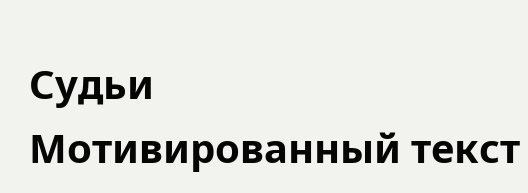Судьи
Мотивированный текст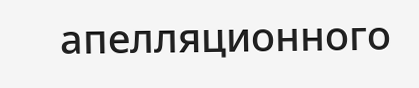апелляционного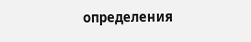определения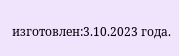изготовлен:3.10.2023 года.